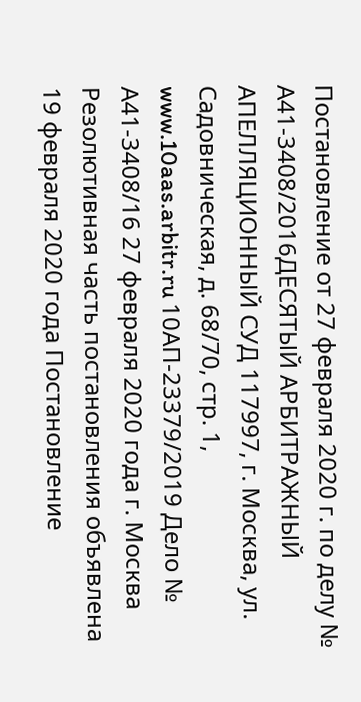Постановление от 27 февраля 2020 г. по делу № А41-3408/2016ДЕСЯТЫЙ АРБИТРАЖНЫЙ АПЕЛЛЯЦИОННЫЙ СУД 117997, г. Москва, ул. Садовническая, д. 68/70, стр. 1, www.10aas.arbitr.ru 10АП-23379/2019 Дело № А41-3408/16 27 февраля 2020 года г. Москва Резолютивная часть постановления объявлена 19 февраля 2020 года Постановление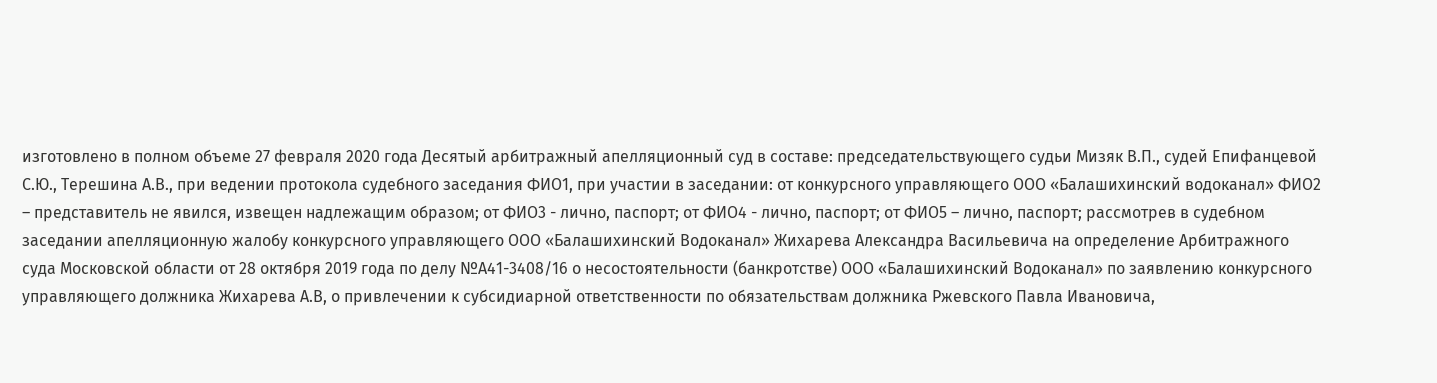изготовлено в полном объеме 27 февраля 2020 года Десятый арбитражный апелляционный суд в составе: председательствующего судьи Мизяк В.П., судей Епифанцевой С.Ю., Терешина А.В., при ведении протокола судебного заседания ФИО1, при участии в заседании: от конкурсного управляющего ООО «Балашихинский водоканал» ФИО2 – представитель не явился, извещен надлежащим образом; от ФИО3 - лично, паспорт; от ФИО4 - лично, паспорт; от ФИО5 – лично, паспорт; рассмотрев в судебном заседании апелляционную жалобу конкурсного управляющего ООО «Балашихинский Водоканал» Жихарева Александра Васильевича на определение Арбитражного суда Московской области от 28 октября 2019 года по делу №А41-3408/16 о несостоятельности (банкротстве) ООО «Балашихинский Водоканал» по заявлению конкурсного управляющего должника Жихарева А.В, о привлечении к субсидиарной ответственности по обязательствам должника Ржевского Павла Ивановича,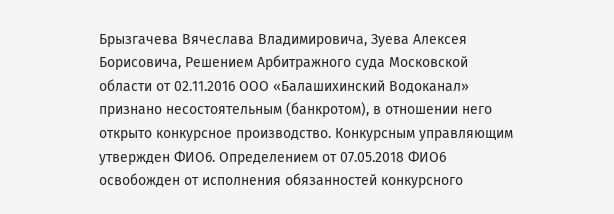Брызгачева Вячеслава Владимировича, Зуева Алексея Борисовича, Решением Арбитражного суда Московской области от 02.11.2016 ООО «Балашихинский Водоканал» признано несостоятельным (банкротом), в отношении него открыто конкурсное производство. Конкурсным управляющим утвержден ФИО6. Определением от 07.05.2018 ФИО6 освобожден от исполнения обязанностей конкурсного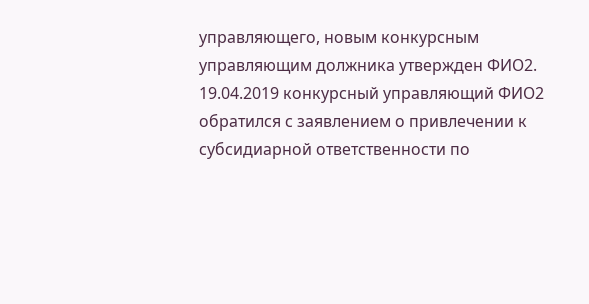управляющего, новым конкурсным управляющим должника утвержден ФИО2. 19.04.2019 конкурсный управляющий ФИО2 обратился с заявлением о привлечении к субсидиарной ответственности по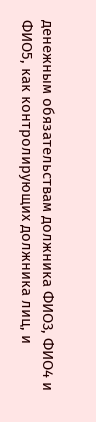денежным обязательствам должника ФИО3, ФИО4 и ФИО5, как контролирующих должника лиц, и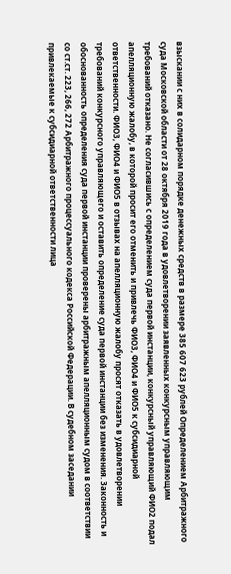взыскании с них в солидарном порядке денежных средств в размере 385 607 623 рублей Определением Арбитражного суда Московской области от 28 октября 2019 года в удовлетворении заявленных конкурсным управляющим требований отказано. Не согласившись с определением суда первой инстанции, конкурсный управляющий ФИО2 подал апелляционную жалобу, в которой просит его отменить и привлечь ФИО3, ФИО4 и ФИО5 к субсидиарной ответственности. ФИО3, ФИО4 и ФИО5 в отзывах на апелляционную жалобу просят отказать в удовлетворении требований конкурсного управляющего и оставить определение суда первой инстанции без изменения. Законность и обоснованность определения суда первой инстанции проверены арбитражным апелляционным судом в соответствии со ст.ст. 223, 266, 272 Арбитражного процессуального кодекса Российской Федерации. В судебном заседании привлекаемые к субсидиарной ответственности лица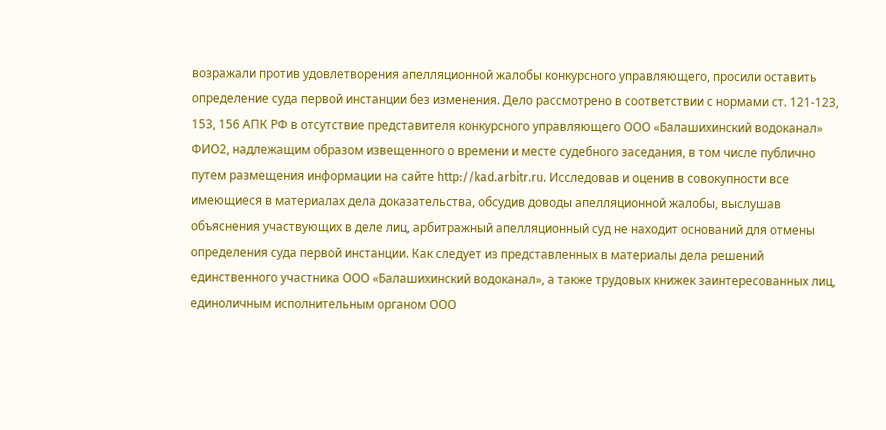возражали против удовлетворения апелляционной жалобы конкурсного управляющего, просили оставить определение суда первой инстанции без изменения. Дело рассмотрено в соответствии с нормами ст. 121-123, 153, 156 АПК РФ в отсутствие представителя конкурсного управляющего ООО «Балашихинский водоканал» ФИО2, надлежащим образом извещенного о времени и месте судебного заседания, в том числе публично путем размещения информации на сайте http://kad.arbitr.ru. Исследовав и оценив в совокупности все имеющиеся в материалах дела доказательства, обсудив доводы апелляционной жалобы, выслушав объяснения участвующих в деле лиц, арбитражный апелляционный суд не находит оснований для отмены определения суда первой инстанции. Как следует из представленных в материалы дела решений единственного участника ООО «Балашихинский водоканал», а также трудовых книжек заинтересованных лиц, единоличным исполнительным органом ООО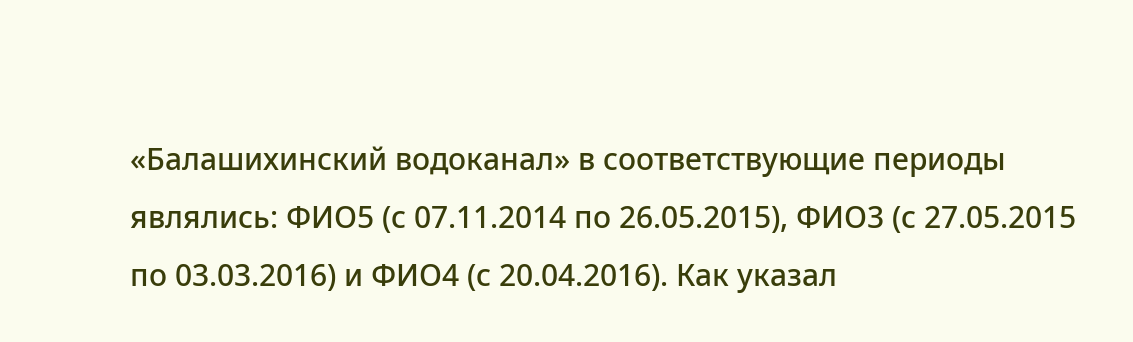«Балашихинский водоканал» в соответствующие периоды являлись: ФИО5 (с 07.11.2014 по 26.05.2015), ФИО3 (с 27.05.2015 по 03.03.2016) и ФИО4 (с 20.04.2016). Как указал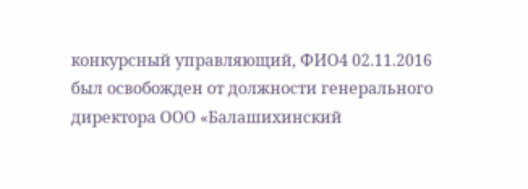конкурсный управляющий, ФИО4 02.11.2016 был освобожден от должности генерального директора ООО «Балашихинский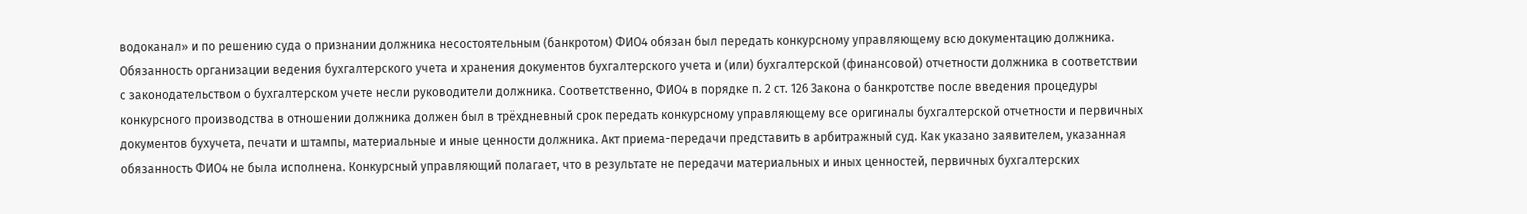водоканал» и по решению суда о признании должника несостоятельным (банкротом) ФИО4 обязан был передать конкурсному управляющему всю документацию должника. Обязанность организации ведения бухгалтерского учета и хранения документов бухгалтерского учета и (или) бухгалтерской (финансовой) отчетности должника в соответствии с законодательством о бухгалтерском учете несли руководители должника. Соответственно, ФИО4 в порядке п. 2 ст. 126 Закона о банкротстве после введения процедуры конкурсного производства в отношении должника должен был в трёхдневный срок передать конкурсному управляющему все оригиналы бухгалтерской отчетности и первичных документов бухучета, печати и штампы, материальные и иные ценности должника. Акт приема-передачи представить в арбитражный суд. Как указано заявителем, указанная обязанность ФИО4 не была исполнена. Конкурсный управляющий полагает, что в результате не передачи материальных и иных ценностей, первичных бухгалтерских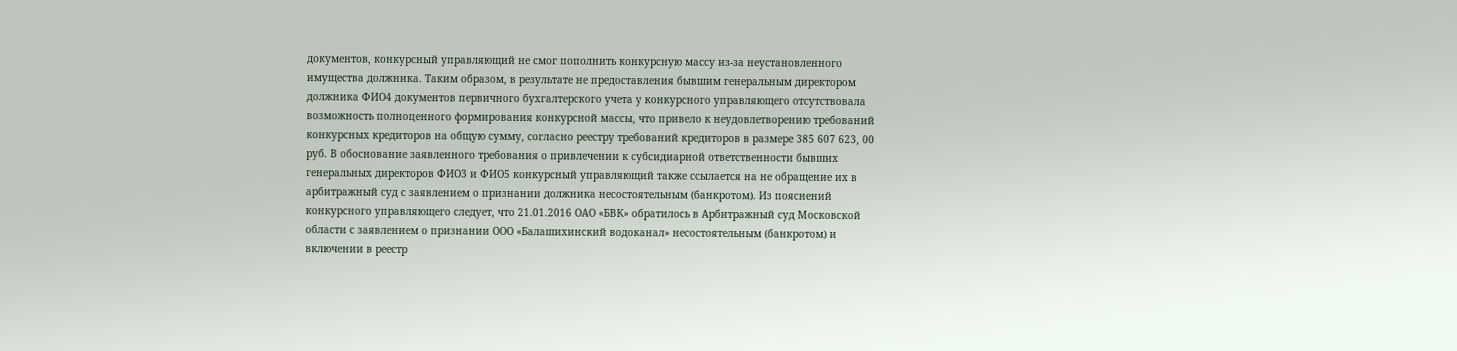документов, конкурсный управляющий не смог пополнить конкурсную массу из-за неустановленного имущества должника. Таким образом, в результате не предоставления бывшим генеральным директором должника ФИО4 документов первичного бухгалтерского учета у конкурсного управляющего отсутствовала возможность полноценного формирования конкурсной массы, что привело к неудовлетворению требований конкурсных кредиторов на общую сумму, согласно реестру требований кредиторов в размере 385 607 623, 00 руб. В обоснование заявленного требования о привлечении к субсидиарной ответственности бывших генеральных директоров ФИО3 и ФИО5 конкурсный управляющий также ссылается на не обращение их в арбитражный суд с заявлением о признании должника несостоятельным (банкротом). Из пояснений конкурсного управляющего следует, что 21.01.2016 ОАО «БВК» обратилось в Арбитражный суд Московской области с заявлением о признании ООО «Балашихинский водоканал» несостоятельным (банкротом) и включении в реестр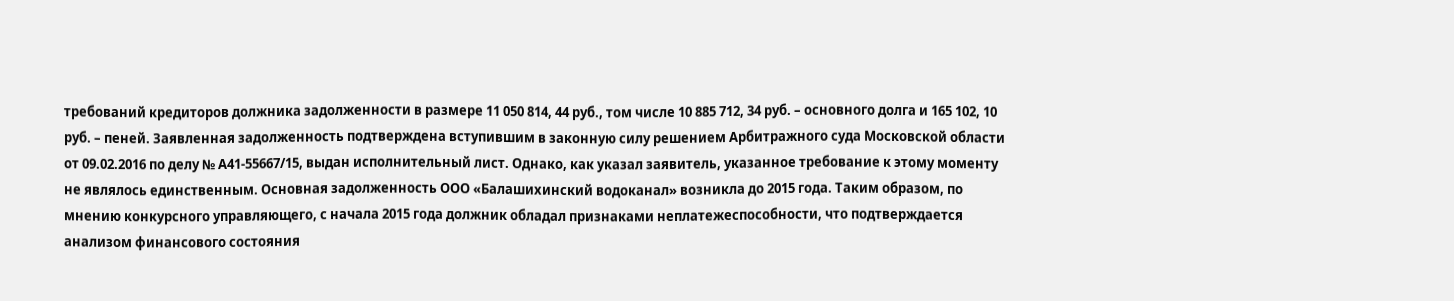требований кредиторов должника задолженности в размере 11 050 814, 44 руб., том числе 10 885 712, 34 руб. – основного долга и 165 102, 10 руб. – пеней. Заявленная задолженность подтверждена вступившим в законную силу решением Арбитражного суда Московской области от 09.02.2016 по делу № А41-55667/15, выдан исполнительный лист. Однако, как указал заявитель, указанное требование к этому моменту не являлось единственным. Основная задолженность ООО «Балашихинский водоканал» возникла до 2015 года. Таким образом, по мнению конкурсного управляющего, с начала 2015 года должник обладал признаками неплатежеспособности, что подтверждается анализом финансового состояния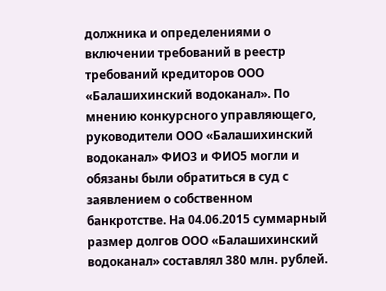должника и определениями о включении требований в реестр требований кредиторов ООО «Балашихинский водоканал». По мнению конкурсного управляющего, руководители ООО «Балашихинский водоканал» ФИО3 и ФИО5 могли и обязаны были обратиться в суд с заявлением о собственном банкротстве. На 04.06.2015 суммарный размер долгов ООО «Балашихинский водоканал» составлял 380 млн. рублей.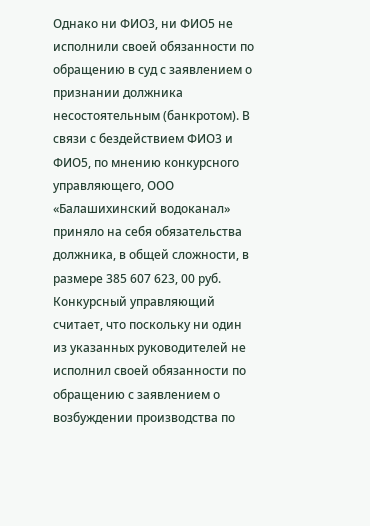Однако ни ФИО3, ни ФИО5 не исполнили своей обязанности по обращению в суд с заявлением о признании должника несостоятельным (банкротом). В связи с бездействием ФИО3 и ФИО5, по мнению конкурсного управляющего, ООО «Балашихинский водоканал» приняло на себя обязательства должника, в общей сложности, в размере 385 607 623, 00 руб. Конкурсный управляющий считает, что поскольку ни один из указанных руководителей не исполнил своей обязанности по обращению с заявлением о возбуждении производства по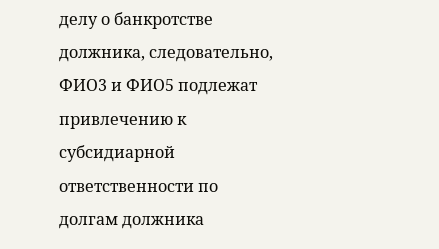делу о банкротстве должника, следовательно, ФИО3 и ФИО5 подлежат привлечению к субсидиарной ответственности по долгам должника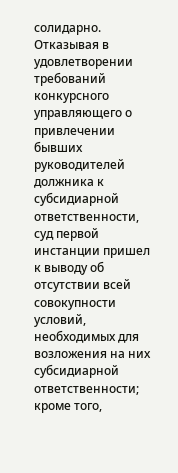солидарно. Отказывая в удовлетворении требований конкурсного управляющего о привлечении бывших руководителей должника к субсидиарной ответственности, суд первой инстанции пришел к выводу об отсутствии всей совокупности условий, необходимых для возложения на них субсидиарной ответственности; кроме того,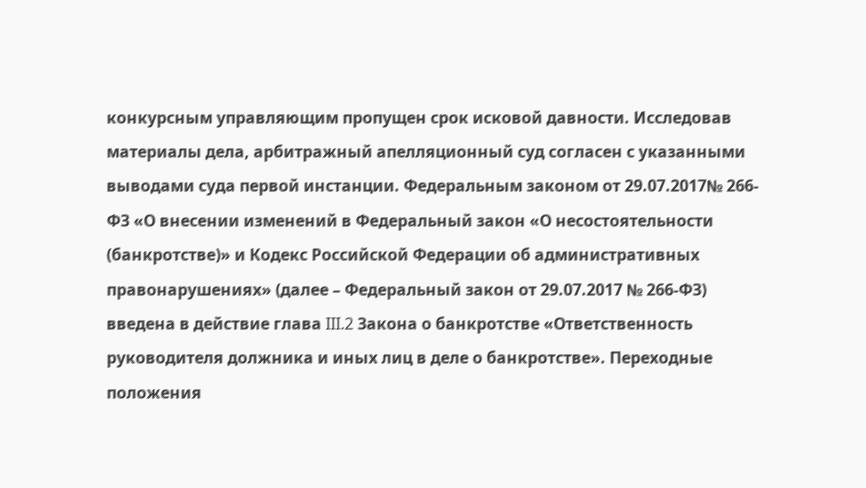конкурсным управляющим пропущен срок исковой давности. Исследовав материалы дела, арбитражный апелляционный суд согласен с указанными выводами суда первой инстанции. Федеральным законом от 29.07.2017№ 266-ФЗ «О внесении изменений в Федеральный закон «О несостоятельности (банкротстве)» и Кодекс Российской Федерации об административных правонарушениях» (далее – Федеральный закон от 29.07.2017 № 266-ФЗ) введена в действие глава III.2 Закона о банкротстве «Ответственность руководителя должника и иных лиц в деле о банкротстве». Переходные положения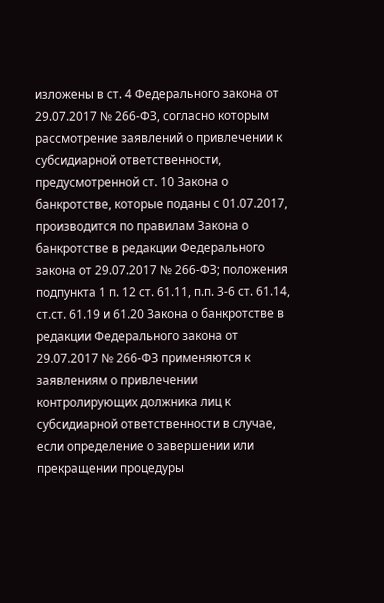изложены в ст. 4 Федерального закона от 29.07.2017 № 266-ФЗ, согласно которым рассмотрение заявлений о привлечении к субсидиарной ответственности, предусмотренной ст. 10 Закона о банкротстве, которые поданы с 01.07.2017, производится по правилам Закона о банкротстве в редакции Федерального закона от 29.07.2017 № 266-ФЗ; положения подпункта 1 п. 12 ст. 61.11, п.п. 3-6 ст. 61.14, ст.ст. 61.19 и 61.20 Закона о банкротстве в редакции Федерального закона от 29.07.2017 № 266-ФЗ применяются к заявлениям о привлечении контролирующих должника лиц к субсидиарной ответственности в случае, если определение о завершении или прекращении процедуры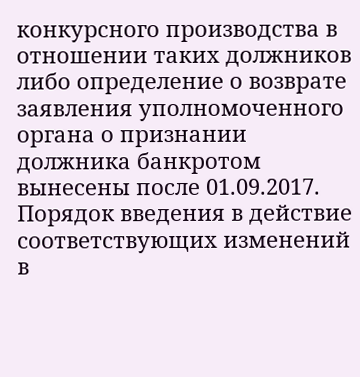конкурсного производства в отношении таких должников либо определение о возврате заявления уполномоченного органа о признании должника банкротом вынесены после 01.09.2017. Порядок введения в действие соответствующих изменений в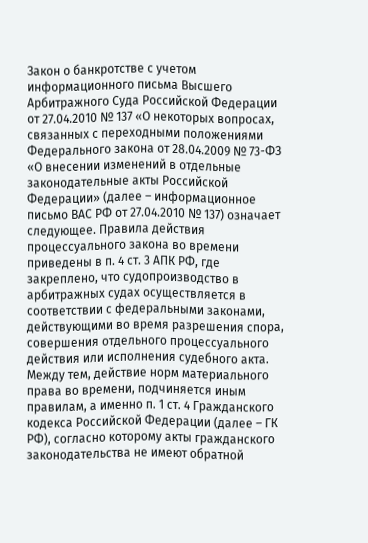Закон о банкротстве с учетом информационного письма Высшего Арбитражного Суда Российской Федерации от 27.04.2010 № 137 «О некоторых вопросах, связанных с переходными положениями Федерального закона от 28.04.2009 № 73-ФЗ «О внесении изменений в отдельные законодательные акты Российской Федерации» (далее – информационное письмо ВАС РФ от 27.04.2010 № 137) означает следующее. Правила действия процессуального закона во времени приведены в п. 4 ст. 3 АПК РФ, где закреплено, что судопроизводство в арбитражных судах осуществляется в соответствии с федеральными законами, действующими во время разрешения спора, совершения отдельного процессуального действия или исполнения судебного акта. Между тем, действие норм материального права во времени, подчиняется иным правилам, а именно п. 1 ст. 4 Гражданского кодекса Российской Федерации (далее – ГК РФ), согласно которому акты гражданского законодательства не имеют обратной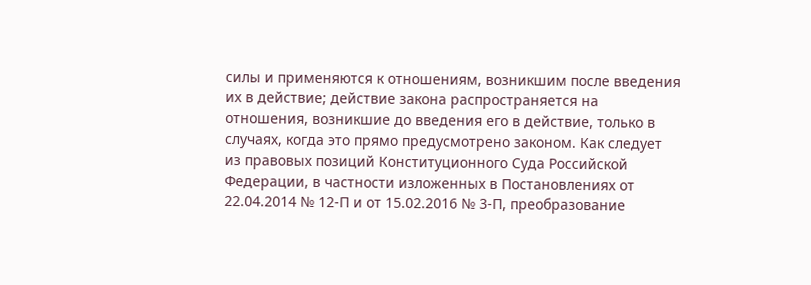силы и применяются к отношениям, возникшим после введения их в действие; действие закона распространяется на отношения, возникшие до введения его в действие, только в случаях, когда это прямо предусмотрено законом. Как следует из правовых позиций Конституционного Суда Российской Федерации, в частности изложенных в Постановлениях от 22.04.2014 № 12-П и от 15.02.2016 № 3-П, преобразование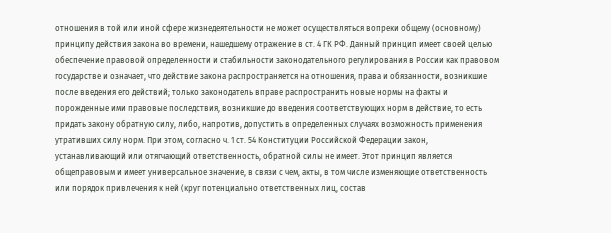отношения в той или иной сфере жизнедеятельности не может осуществляться вопреки общему (основному) принципу действия закона во времени, нашедшему отражение в ст. 4 ГК РФ. Данный принцип имеет своей целью обеспечение правовой определенности и стабильности законодательного регулирования в России как правовом государстве и означает, что действие закона распространяется на отношения, права и обязанности, возникшие после введения его действий; только законодатель вправе распространить новые нормы на факты и порожденные ими правовые последствия, возникшие до введения соответствующих норм в действие, то есть придать закону обратную силу, либо, напротив, допустить в определенных случаях возможность применения утративших силу норм. При этом, согласно ч. 1 ст. 54 Конституции Российской Федерации закон, устанавливающий или отягчающий ответственность, обратной силы не имеет. Этот принцип является общеправовым и имеет универсальное значение, в связи с чем, акты, в том числе изменяющие ответственность или порядок привлечения к ней (круг потенциально ответственных лиц, состав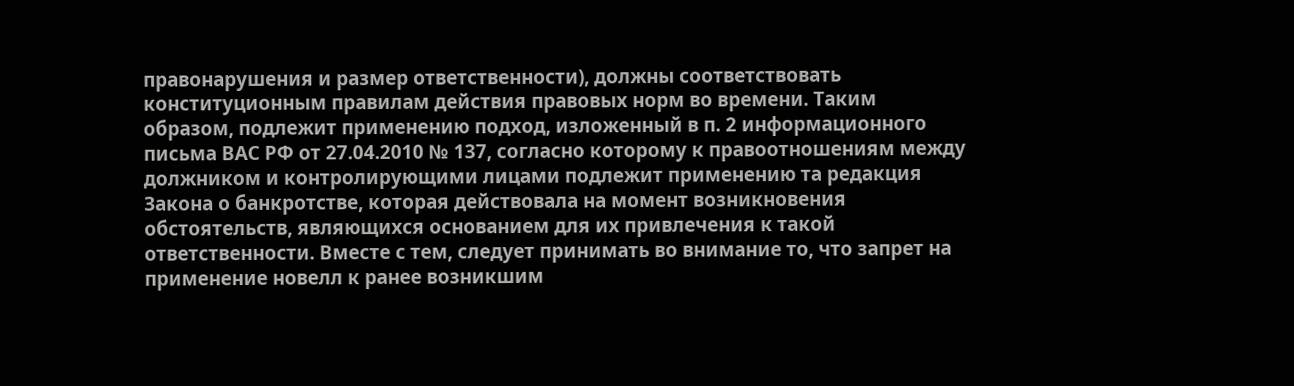правонарушения и размер ответственности), должны соответствовать конституционным правилам действия правовых норм во времени. Таким образом, подлежит применению подход, изложенный в п. 2 информационного письма ВАС РФ от 27.04.2010 № 137, согласно которому к правоотношениям между должником и контролирующими лицами подлежит применению та редакция Закона о банкротстве, которая действовала на момент возникновения обстоятельств, являющихся основанием для их привлечения к такой ответственности. Вместе с тем, следует принимать во внимание то, что запрет на применение новелл к ранее возникшим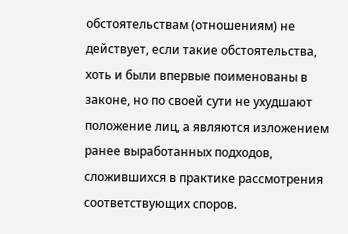обстоятельствам (отношениям) не действует, если такие обстоятельства, хоть и были впервые поименованы в законе, но по своей сути не ухудшают положение лиц, а являются изложением ранее выработанных подходов, сложившихся в практике рассмотрения соответствующих споров.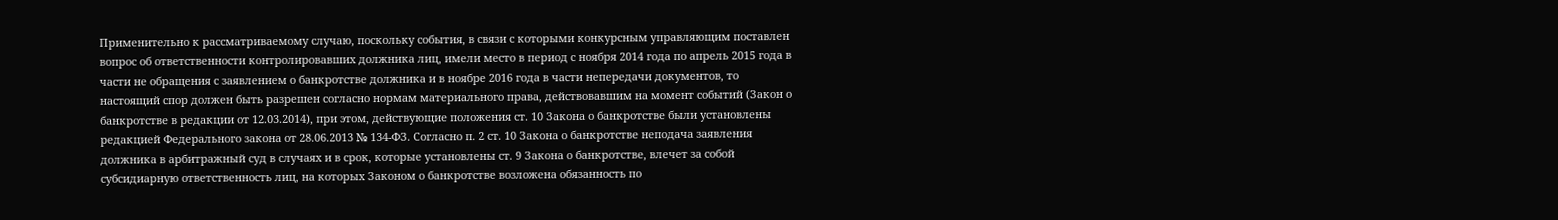Применительно к рассматриваемому случаю, поскольку события, в связи с которыми конкурсным управляющим поставлен вопрос об ответственности контролировавших должника лиц, имели место в период с ноября 2014 года по апрель 2015 года в части не обращения с заявлением о банкротстве должника и в ноябре 2016 года в части непередачи документов, то настоящий спор должен быть разрешен согласно нормам материального права, действовавшим на момент событий (Закон о банкротстве в редакции от 12.03.2014), при этом, действующие положения ст. 10 Закона о банкротстве были установлены редакцией Федерального закона от 28.06.2013 № 134-ФЗ. Согласно п. 2 ст. 10 Закона о банкротстве неподача заявления должника в арбитражный суд в случаях и в срок, которые установлены ст. 9 Закона о банкротстве, влечет за собой субсидиарную ответственность лиц, на которых Законом о банкротстве возложена обязанность по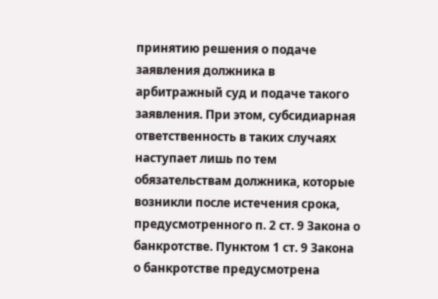принятию решения о подаче заявления должника в арбитражный суд и подаче такого заявления. При этом, субсидиарная ответственность в таких случаях наступает лишь по тем обязательствам должника, которые возникли после истечения срока, предусмотренного п. 2 ст. 9 Закона о банкротстве. Пунктом 1 ст. 9 Закона о банкротстве предусмотрена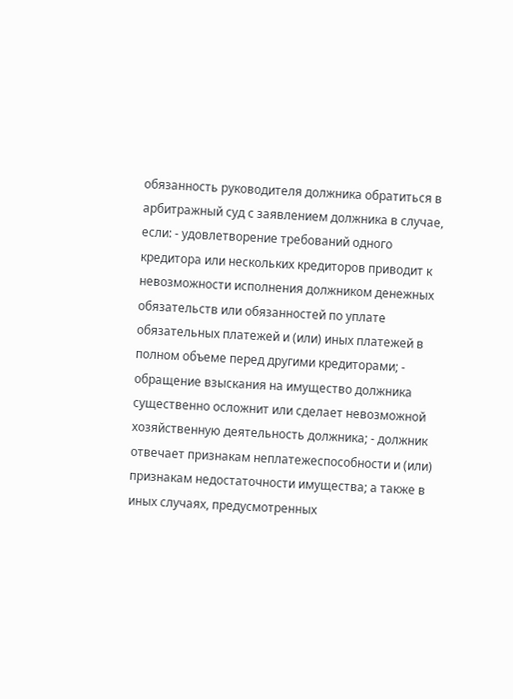обязанность руководителя должника обратиться в арбитражный суд с заявлением должника в случае, если: - удовлетворение требований одного кредитора или нескольких кредиторов приводит к невозможности исполнения должником денежных обязательств или обязанностей по уплате обязательных платежей и (или) иных платежей в полном объеме перед другими кредиторами; - обращение взыскания на имущество должника существенно осложнит или сделает невозможной хозяйственную деятельность должника; - должник отвечает признакам неплатежеспособности и (или) признакам недостаточности имущества; а также в иных случаях, предусмотренных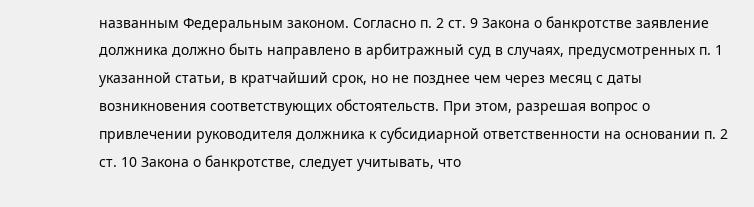названным Федеральным законом. Согласно п. 2 ст. 9 Закона о банкротстве заявление должника должно быть направлено в арбитражный суд в случаях, предусмотренных п. 1 указанной статьи, в кратчайший срок, но не позднее чем через месяц с даты возникновения соответствующих обстоятельств. При этом, разрешая вопрос о привлечении руководителя должника к субсидиарной ответственности на основании п. 2 ст. 10 Закона о банкротстве, следует учитывать, что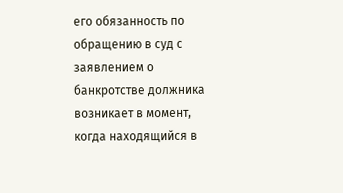его обязанность по обращению в суд с заявлением о банкротстве должника возникает в момент, когда находящийся в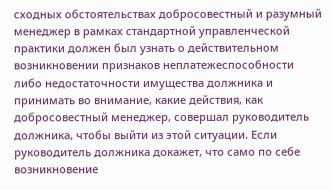сходных обстоятельствах добросовестный и разумный менеджер в рамках стандартной управленческой практики должен был узнать о действительном возникновении признаков неплатежеспособности либо недостаточности имущества должника и принимать во внимание, какие действия, как добросовестный менеджер, совершал руководитель должника, чтобы выйти из этой ситуации. Если руководитель должника докажет, что само по себе возникновение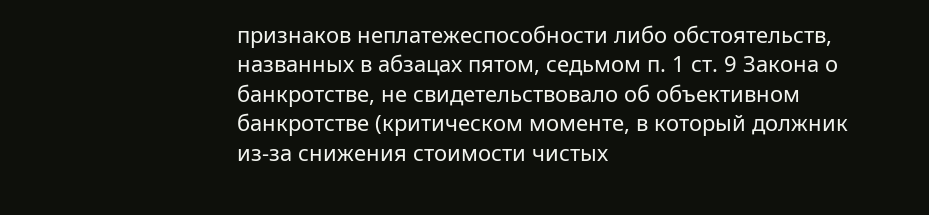признаков неплатежеспособности либо обстоятельств, названных в абзацах пятом, седьмом п. 1 ст. 9 Закона о банкротстве, не свидетельствовало об объективном банкротстве (критическом моменте, в который должник из-за снижения стоимости чистых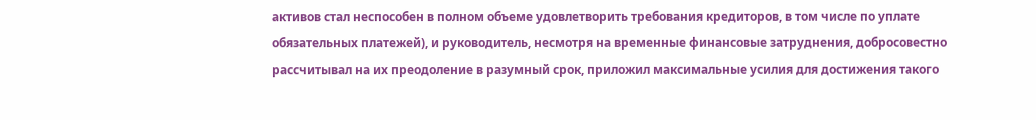активов стал неспособен в полном объеме удовлетворить требования кредиторов, в том числе по уплате обязательных платежей), и руководитель, несмотря на временные финансовые затруднения, добросовестно рассчитывал на их преодоление в разумный срок, приложил максимальные усилия для достижения такого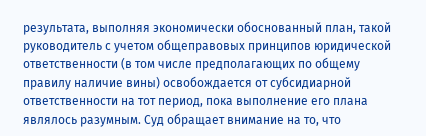результата, выполняя экономически обоснованный план, такой руководитель с учетом общеправовых принципов юридической ответственности (в том числе предполагающих по общему правилу наличие вины) освобождается от субсидиарной ответственности на тот период, пока выполнение его плана являлось разумным. Суд обращает внимание на то, что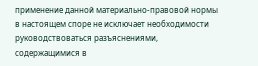применение данной материально-правовой нормы в настоящем споре не исключает необходимости руководствоваться разъяснениями, содержащимися в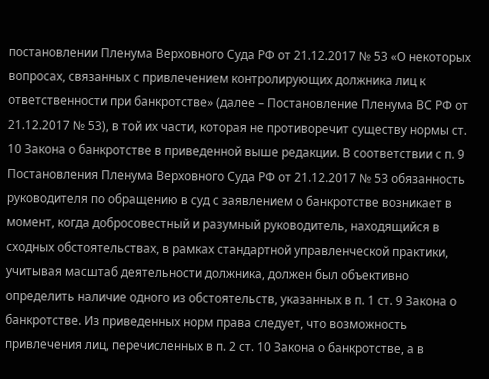постановлении Пленума Верховного Суда РФ от 21.12.2017 № 53 «О некоторых вопросах, связанных с привлечением контролирующих должника лиц к ответственности при банкротстве» (далее – Постановление Пленума ВС РФ от 21.12.2017 № 53), в той их части, которая не противоречит существу нормы ст. 10 Закона о банкротстве в приведенной выше редакции. В соответствии с п. 9 Постановления Пленума Верховного Суда РФ от 21.12.2017 № 53 обязанность руководителя по обращению в суд с заявлением о банкротстве возникает в момент, когда добросовестный и разумный руководитель, находящийся в сходных обстоятельствах, в рамках стандартной управленческой практики, учитывая масштаб деятельности должника, должен был объективно определить наличие одного из обстоятельств, указанных в п. 1 ст. 9 Закона о банкротстве. Из приведенных норм права следует, что возможность привлечения лиц, перечисленных в п. 2 ст. 10 Закона о банкротстве, а в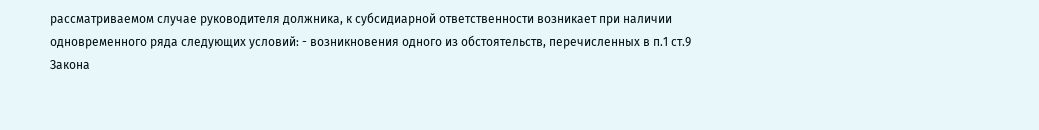рассматриваемом случае руководителя должника, к субсидиарной ответственности возникает при наличии одновременного ряда следующих условий: - возникновения одного из обстоятельств, перечисленных в п.1 ст.9 Закона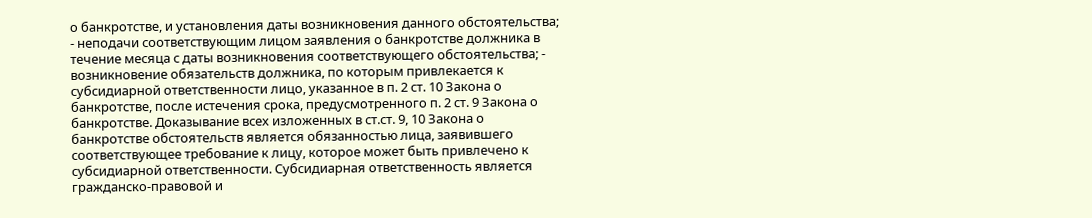о банкротстве, и установления даты возникновения данного обстоятельства; - неподачи соответствующим лицом заявления о банкротстве должника в течение месяца с даты возникновения соответствующего обстоятельства; - возникновение обязательств должника, по которым привлекается к субсидиарной ответственности лицо, указанное в п. 2 ст. 10 Закона о банкротстве, после истечения срока, предусмотренного п. 2 ст. 9 Закона о банкротстве. Доказывание всех изложенных в ст.ст. 9, 10 Закона о банкротстве обстоятельств является обязанностью лица, заявившего соответствующее требование к лицу, которое может быть привлечено к субсидиарной ответственности. Субсидиарная ответственность является гражданско-правовой и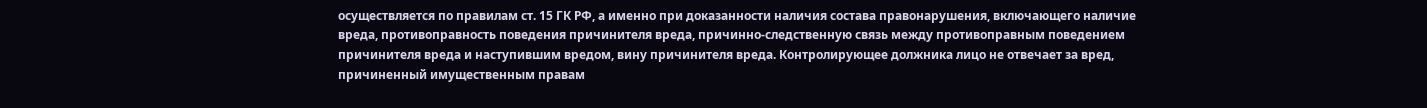осуществляется по правилам ст. 15 ГК РФ, а именно при доказанности наличия состава правонарушения, включающего наличие вреда, противоправность поведения причинителя вреда, причинно-следственную связь между противоправным поведением причинителя вреда и наступившим вредом, вину причинителя вреда. Контролирующее должника лицо не отвечает за вред, причиненный имущественным правам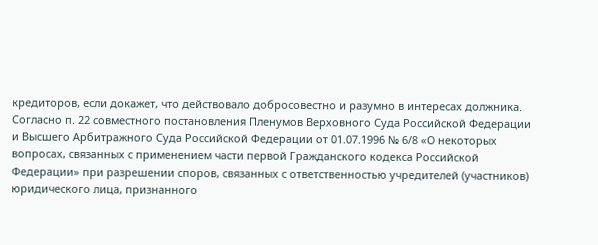кредиторов, если докажет, что действовало добросовестно и разумно в интересах должника. Согласно п. 22 совместного постановления Пленумов Верховного Суда Российской Федерации и Высшего Арбитражного Суда Российской Федерации от 01.07.1996 № 6/8 «О некоторых вопросах, связанных с применением части первой Гражданского кодекса Российской Федерации» при разрешении споров, связанных с ответственностью учредителей (участников) юридического лица, признанного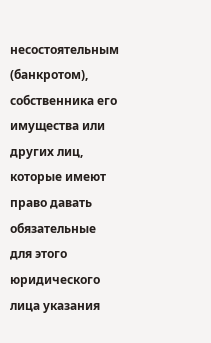несостоятельным (банкротом), собственника его имущества или других лиц, которые имеют право давать обязательные для этого юридического лица указания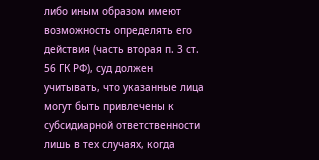либо иным образом имеют возможность определять его действия (часть вторая п. 3 ст. 56 ГК РФ), суд должен учитывать, что указанные лица могут быть привлечены к субсидиарной ответственности лишь в тех случаях, когда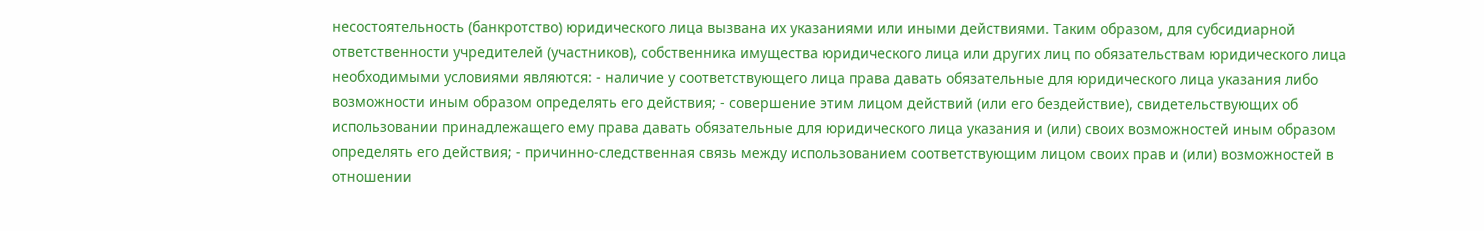несостоятельность (банкротство) юридического лица вызвана их указаниями или иными действиями. Таким образом, для субсидиарной ответственности учредителей (участников), собственника имущества юридического лица или других лиц по обязательствам юридического лица необходимыми условиями являются: - наличие у соответствующего лица права давать обязательные для юридического лица указания либо возможности иным образом определять его действия; - совершение этим лицом действий (или его бездействие), свидетельствующих об использовании принадлежащего ему права давать обязательные для юридического лица указания и (или) своих возможностей иным образом определять его действия; - причинно-следственная связь между использованием соответствующим лицом своих прав и (или) возможностей в отношении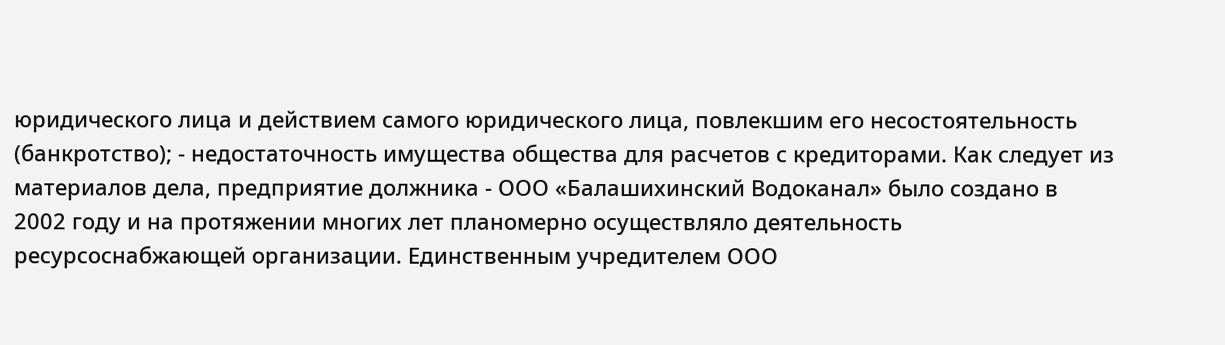юридического лица и действием самого юридического лица, повлекшим его несостоятельность (банкротство); - недостаточность имущества общества для расчетов с кредиторами. Как следует из материалов дела, предприятие должника - ООО «Балашихинский Водоканал» было создано в 2002 году и на протяжении многих лет планомерно осуществляло деятельность ресурсоснабжающей организации. Единственным учредителем ООО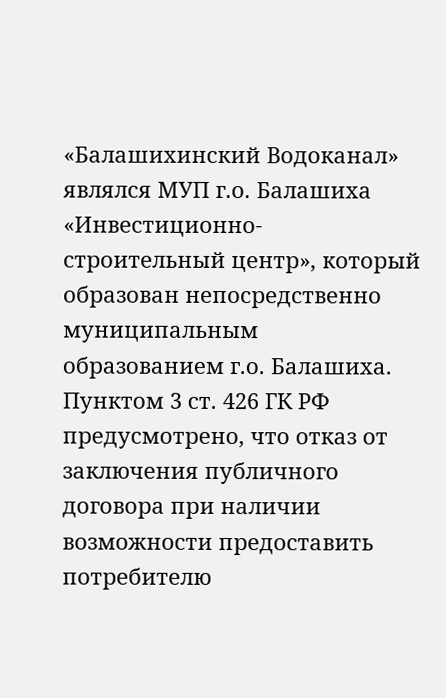«Балашихинский Водоканал» являлся МУП г.о. Балашиха «Инвестиционно-строительный центр», который образован непосредственно муниципальным образованием г.о. Балашиха. Пунктом 3 ст. 426 ГК РФ предусмотрено, что отказ от заключения публичного договора при наличии возможности предоставить потребителю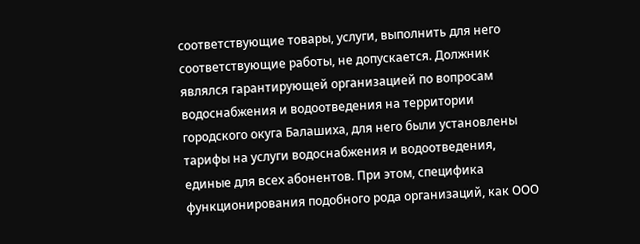соответствующие товары, услуги, выполнить для него соответствующие работы, не допускается. Должник являлся гарантирующей организацией по вопросам водоснабжения и водоотведения на территории городского окуга Балашиха, для него были установлены тарифы на услуги водоснабжения и водоотведения, единые для всех абонентов. При этом, специфика функционирования подобного рода организаций, как ООО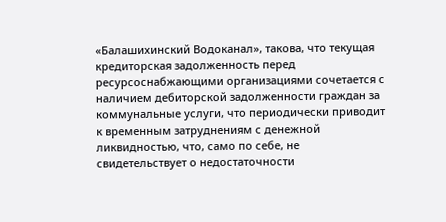«Балашихинский Водоканал», такова, что текущая кредиторская задолженность перед ресурсоснабжающими организациями сочетается с наличием дебиторской задолженности граждан за коммунальные услуги, что периодически приводит к временным затруднениям с денежной ликвидностью, что, само по себе, не свидетельствует о недостаточности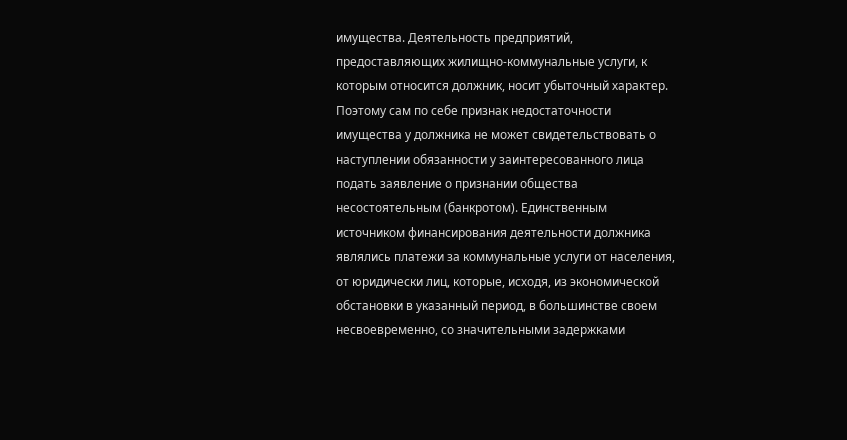имущества. Деятельность предприятий, предоставляющих жилищно-коммунальные услуги, к которым относится должник, носит убыточный характер. Поэтому сам по себе признак недостаточности имущества у должника не может свидетельствовать о наступлении обязанности у заинтересованного лица подать заявление о признании общества несостоятельным (банкротом). Единственным источником финансирования деятельности должника являлись платежи за коммунальные услуги от населения, от юридически лиц, которые, исходя, из экономической обстановки в указанный период, в большинстве своем несвоевременно, со значительными задержками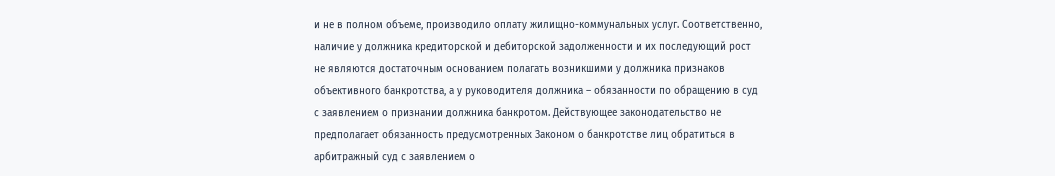и не в полном объеме, производило оплату жилищно-коммунальных услуг. Соответственно, наличие у должника кредиторской и дебиторской задолженности и их последующий рост не являются достаточным основанием полагать возникшими у должника признаков объективного банкротства, а у руководителя должника – обязанности по обращению в суд с заявлением о признании должника банкротом. Действующее законодательство не предполагает обязанность предусмотренных Законом о банкротстве лиц обратиться в арбитражный суд с заявлением о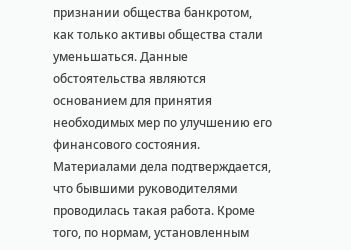признании общества банкротом, как только активы общества стали уменьшаться. Данные обстоятельства являются основанием для принятия необходимых мер по улучшению его финансового состояния. Материалами дела подтверждается, что бывшими руководителями проводилась такая работа. Кроме того, по нормам, установленным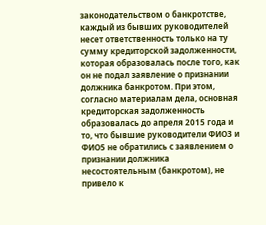законодательством о банкротстве, каждый из бывших руководителей несет ответственность только на ту сумму кредиторской задолженности, которая образовалась после того, как он не подал заявление о признании должника банкротом. При этом, согласно материалам дела, основная кредиторская задолженность образовалась до апреля 2015 года и то, что бывшие руководители ФИО3 и ФИО5 не обратились с заявлением о признании должника несостоятельным (банкротом), не привело к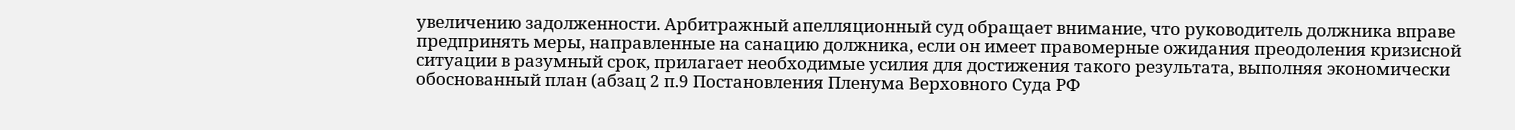увеличению задолженности. Арбитражный апелляционный суд обращает внимание, что руководитель должника вправе предпринять меры, направленные на санацию должника, если он имеет правомерные ожидания преодоления кризисной ситуации в разумный срок, прилагает необходимые усилия для достижения такого результата, выполняя экономически обоснованный план (абзац 2 п.9 Постановления Пленума Верховного Суда РФ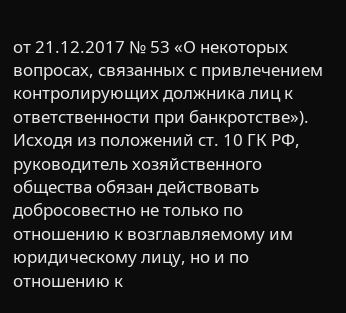от 21.12.2017 № 53 «О некоторых вопросах, связанных с привлечением контролирующих должника лиц к ответственности при банкротстве»). Исходя из положений ст. 10 ГК РФ, руководитель хозяйственного общества обязан действовать добросовестно не только по отношению к возглавляемому им юридическому лицу, но и по отношению к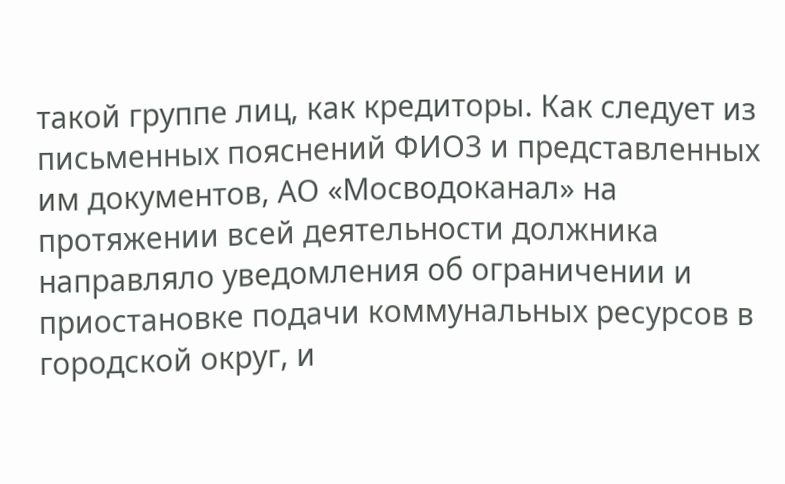такой группе лиц, как кредиторы. Как следует из письменных пояснений ФИО3 и представленных им документов, АО «Мосводоканал» на протяжении всей деятельности должника направляло уведомления об ограничении и приостановке подачи коммунальных ресурсов в городской округ, и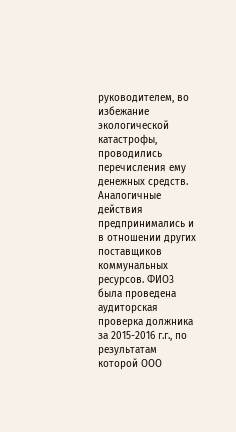руководителем, во избежание экологической катастрофы, проводились перечисления ему денежных средств. Аналогичные действия предпринимались и в отношении других поставщиков коммунальных ресурсов. ФИО3 была проведена аудиторская проверка должника за 2015-2016 г.г., по результатам которой ООО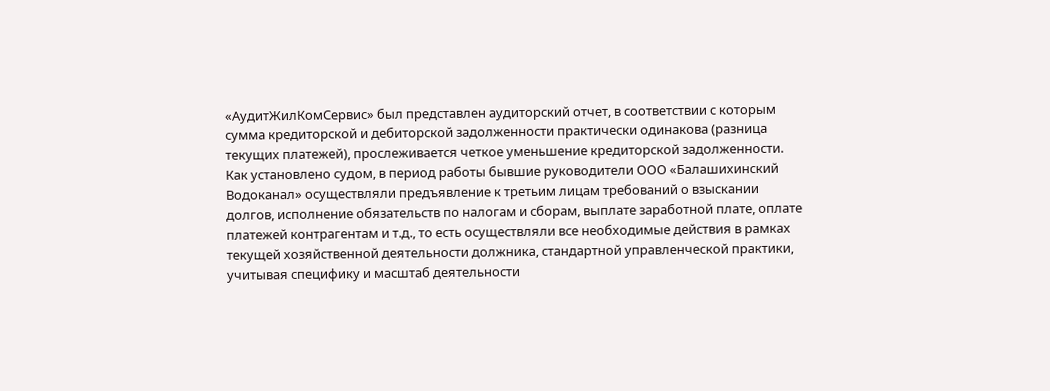«АудитЖилКомСервис» был представлен аудиторский отчет, в соответствии с которым сумма кредиторской и дебиторской задолженности практически одинакова (разница текущих платежей), прослеживается четкое уменьшение кредиторской задолженности. Как установлено судом, в период работы бывшие руководители ООО «Балашихинский Водоканал» осуществляли предъявление к третьим лицам требований о взыскании долгов, исполнение обязательств по налогам и сборам, выплате заработной плате, оплате платежей контрагентам и т.д., то есть осуществляли все необходимые действия в рамках текущей хозяйственной деятельности должника, стандартной управленческой практики, учитывая специфику и масштаб деятельности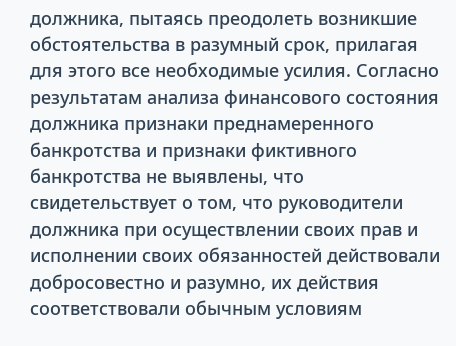должника, пытаясь преодолеть возникшие обстоятельства в разумный срок, прилагая для этого все необходимые усилия. Согласно результатам анализа финансового состояния должника признаки преднамеренного банкротства и признаки фиктивного банкротства не выявлены, что свидетельствует о том, что руководители должника при осуществлении своих прав и исполнении своих обязанностей действовали добросовестно и разумно, их действия соответствовали обычным условиям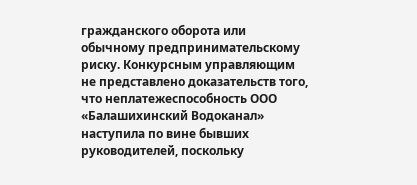гражданского оборота или обычному предпринимательскому риску. Конкурсным управляющим не представлено доказательств того, что неплатежеспособность ООО «Балашихинский Водоканал» наступила по вине бывших руководителей, поскольку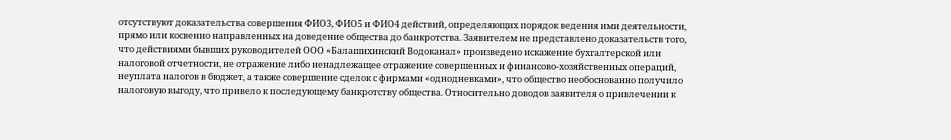отсутствуют доказательства совершения ФИО3, ФИО5 и ФИО4 действий, определяющих порядок ведения ими деятельности, прямо или косвенно направленных на доведение общества до банкротства. Заявителем не представлено доказательств того, что действиями бывших руководителей ООО «Балашихинский Водоканал» произведено искажение бухгалтерской или налоговой отчетности, не отражение либо ненадлежащее отражение совершенных и финансово-хозяйственных операций, неуплата налогов в бюджет, а также совершение сделок с фирмами «однодневками», что общество необоснованно получило налоговую выгоду, что привело к последующему банкротству общества. Относительно доводов заявителя о привлечении к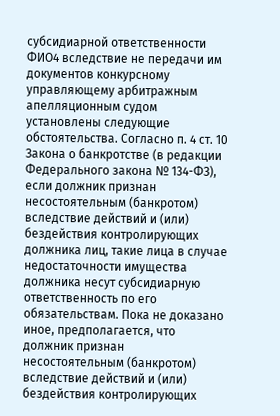субсидиарной ответственности ФИО4 вследствие не передачи им документов конкурсному управляющему арбитражным апелляционным судом установлены следующие обстоятельства. Согласно п. 4 ст. 10 Закона о банкротстве (в редакции Федерального закона № 134-ФЗ), если должник признан несостоятельным (банкротом) вследствие действий и (или) бездействия контролирующих должника лиц, такие лица в случае недостаточности имущества должника несут субсидиарную ответственность по его обязательствам. Пока не доказано иное, предполагается, что должник признан несостоятельным (банкротом) вследствие действий и (или) бездействия контролирующих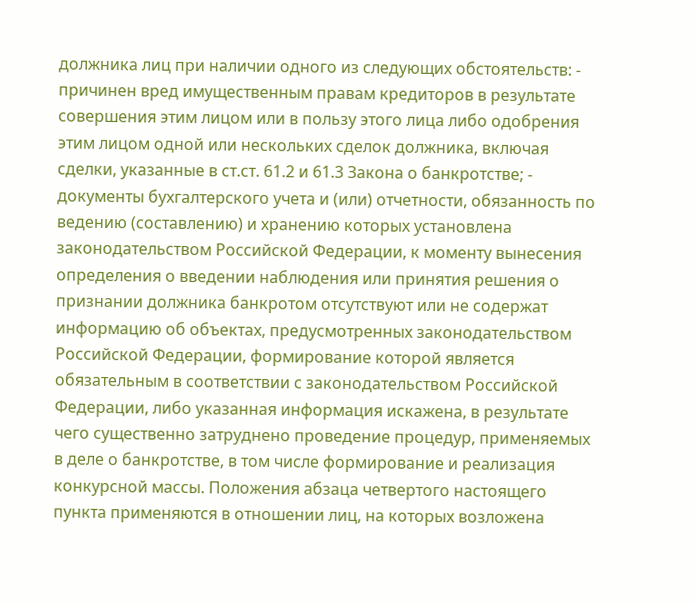должника лиц при наличии одного из следующих обстоятельств: - причинен вред имущественным правам кредиторов в результате совершения этим лицом или в пользу этого лица либо одобрения этим лицом одной или нескольких сделок должника, включая сделки, указанные в ст.ст. 61.2 и 61.3 Закона о банкротстве; - документы бухгалтерского учета и (или) отчетности, обязанность по ведению (составлению) и хранению которых установлена законодательством Российской Федерации, к моменту вынесения определения о введении наблюдения или принятия решения о признании должника банкротом отсутствуют или не содержат информацию об объектах, предусмотренных законодательством Российской Федерации, формирование которой является обязательным в соответствии с законодательством Российской Федерации, либо указанная информация искажена, в результате чего существенно затруднено проведение процедур, применяемых в деле о банкротстве, в том числе формирование и реализация конкурсной массы. Положения абзаца четвертого настоящего пункта применяются в отношении лиц, на которых возложена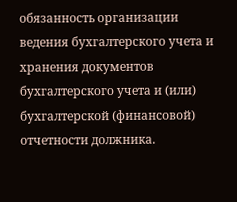обязанность организации ведения бухгалтерского учета и хранения документов бухгалтерского учета и (или) бухгалтерской (финансовой) отчетности должника.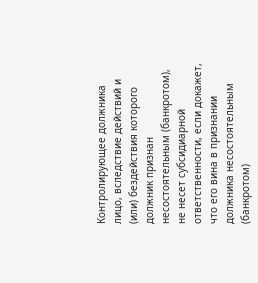Контролирующее должника лицо, вследствие действий и (или) бездействия которого должник признан несостоятельным (банкротом), не несет субсидиарной ответственности, если докажет, что его вина в признании должника несостоятельным (банкротом)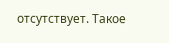отсутствует. Такое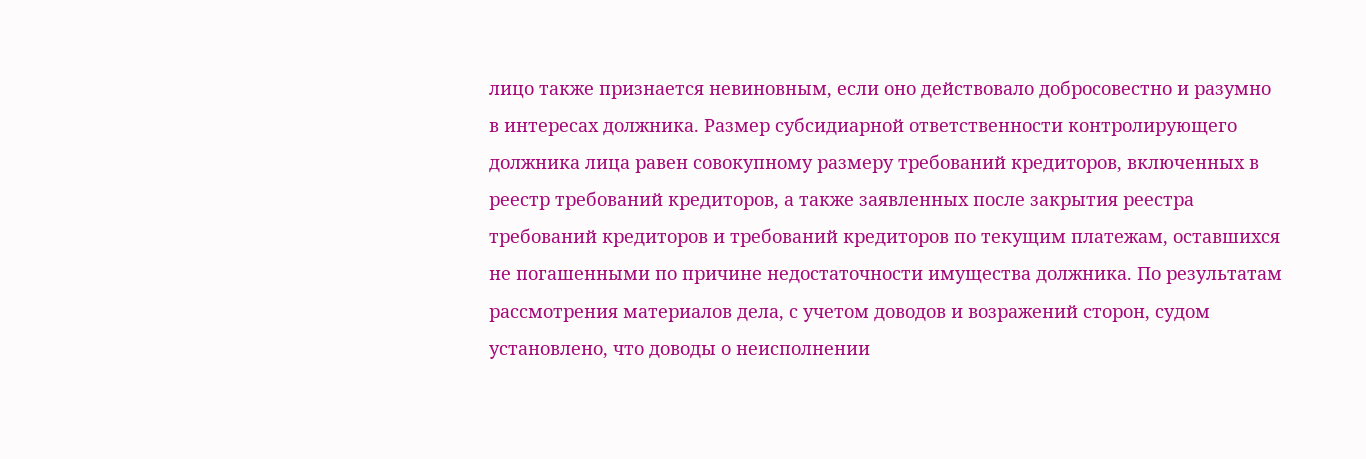лицо также признается невиновным, если оно действовало добросовестно и разумно в интересах должника. Размер субсидиарной ответственности контролирующего должника лица равен совокупному размеру требований кредиторов, включенных в реестр требований кредиторов, а также заявленных после закрытия реестра требований кредиторов и требований кредиторов по текущим платежам, оставшихся не погашенными по причине недостаточности имущества должника. По результатам рассмотрения материалов дела, с учетом доводов и возражений сторон, судом установлено, что доводы о неисполнении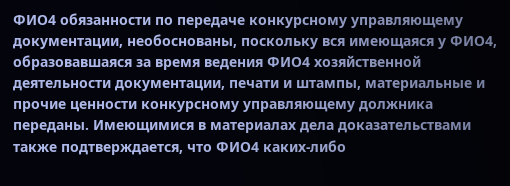ФИО4 обязанности по передаче конкурсному управляющему документации, необоснованы, поскольку вся имеющаяся у ФИО4, образовавшаяся за время ведения ФИО4 хозяйственной деятельности документации, печати и штампы, материальные и прочие ценности конкурсному управляющему должника переданы. Имеющимися в материалах дела доказательствами также подтверждается, что ФИО4 каких-либо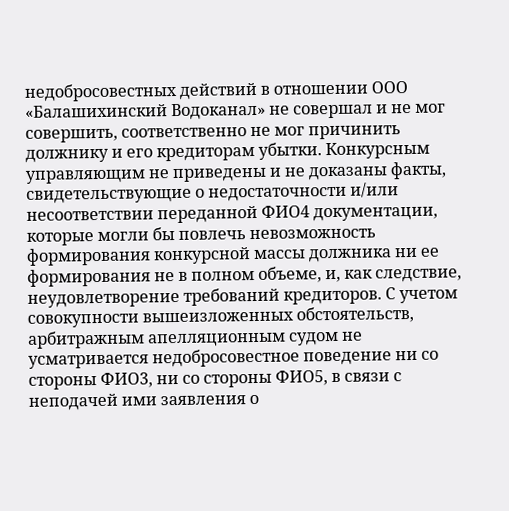недобросовестных действий в отношении ООО «Балашихинский Водоканал» не совершал и не мог совершить, соответственно не мог причинить должнику и его кредиторам убытки. Конкурсным управляющим не приведены и не доказаны факты, свидетельствующие о недостаточности и/или несоответствии переданной ФИО4 документации, которые могли бы повлечь невозможность формирования конкурсной массы должника ни ее формирования не в полном объеме, и, как следствие, неудовлетворение требований кредиторов. С учетом совокупности вышеизложенных обстоятельств, арбитражным апелляционным судом не усматривается недобросовестное поведение ни со стороны ФИО3, ни со стороны ФИО5, в связи с неподачей ими заявления о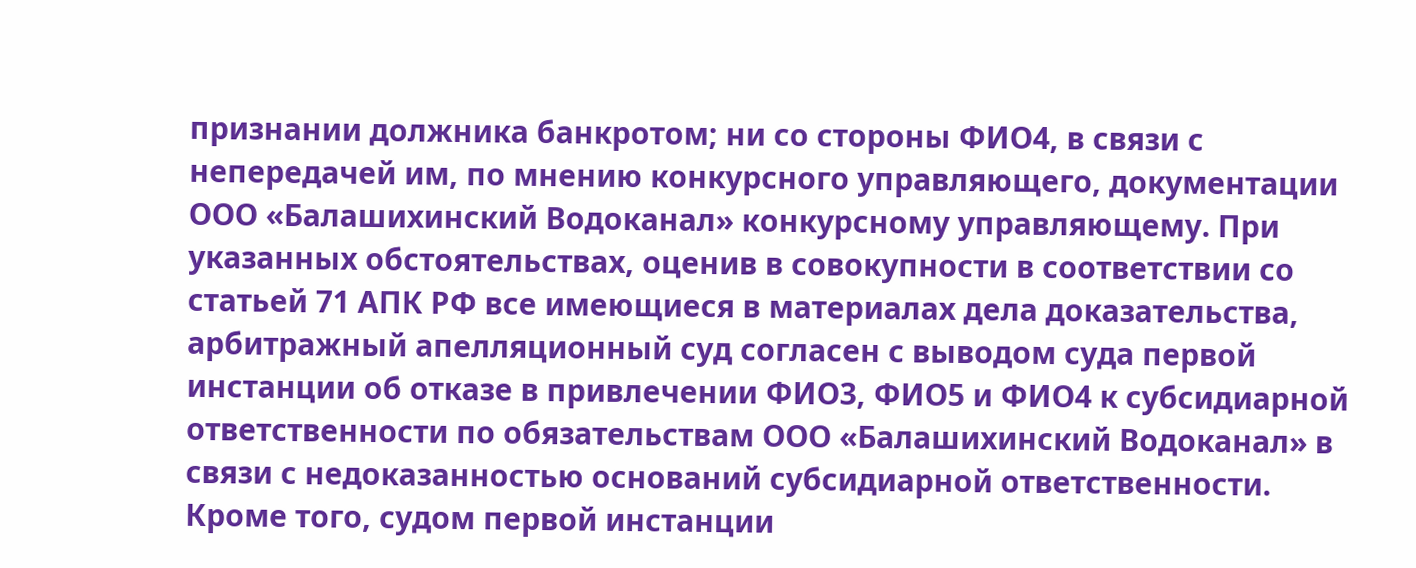признании должника банкротом; ни со стороны ФИО4, в связи с непередачей им, по мнению конкурсного управляющего, документации ООО «Балашихинский Водоканал» конкурсному управляющему. При указанных обстоятельствах, оценив в совокупности в соответствии со статьей 71 АПК РФ все имеющиеся в материалах дела доказательства, арбитражный апелляционный суд согласен с выводом суда первой инстанции об отказе в привлечении ФИО3, ФИО5 и ФИО4 к субсидиарной ответственности по обязательствам ООО «Балашихинский Водоканал» в связи с недоказанностью оснований субсидиарной ответственности. Кроме того, судом первой инстанции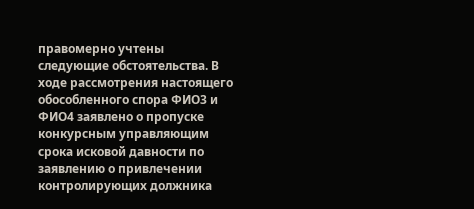правомерно учтены следующие обстоятельства. В ходе рассмотрения настоящего обособленного спора ФИО3 и ФИО4 заявлено о пропуске конкурсным управляющим срока исковой давности по заявлению о привлечении контролирующих должника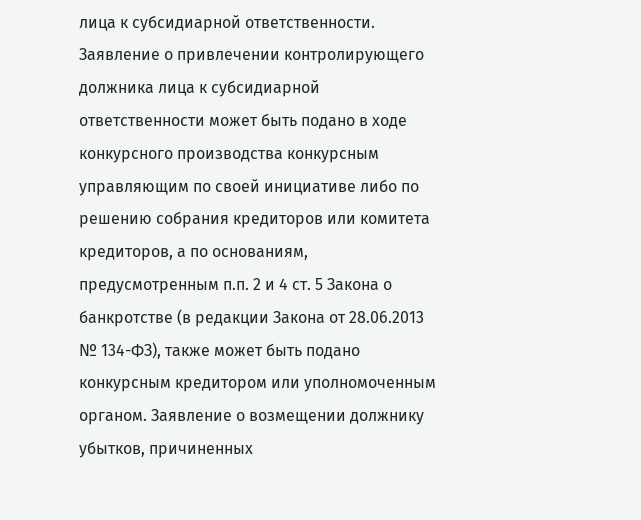лица к субсидиарной ответственности. Заявление о привлечении контролирующего должника лица к субсидиарной ответственности может быть подано в ходе конкурсного производства конкурсным управляющим по своей инициативе либо по решению собрания кредиторов или комитета кредиторов, а по основаниям, предусмотренным п.п. 2 и 4 ст. 5 Закона о банкротстве (в редакции Закона от 28.06.2013 № 134-ФЗ), также может быть подано конкурсным кредитором или уполномоченным органом. Заявление о возмещении должнику убытков, причиненных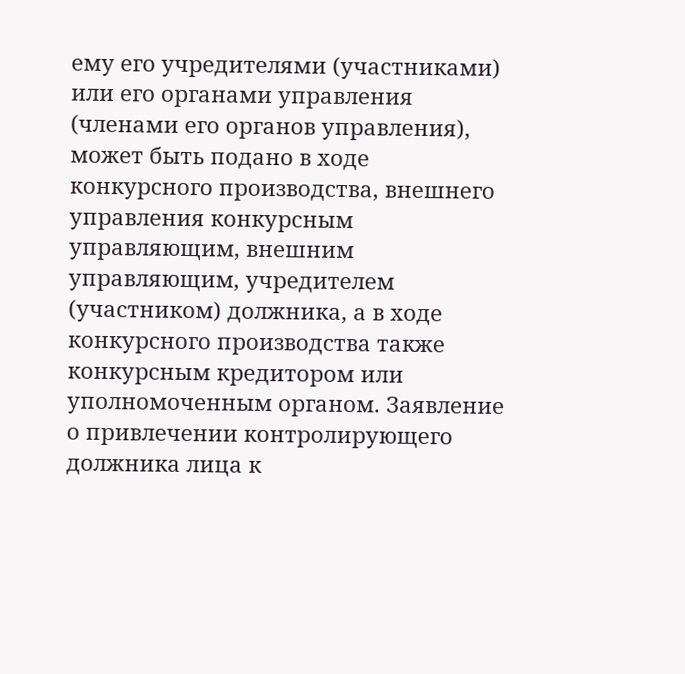ему его учредителями (участниками) или его органами управления (членами его органов управления), может быть подано в ходе конкурсного производства, внешнего управления конкурсным управляющим, внешним управляющим, учредителем (участником) должника, а в ходе конкурсного производства также конкурсным кредитором или уполномоченным органом. Заявление о привлечении контролирующего должника лица к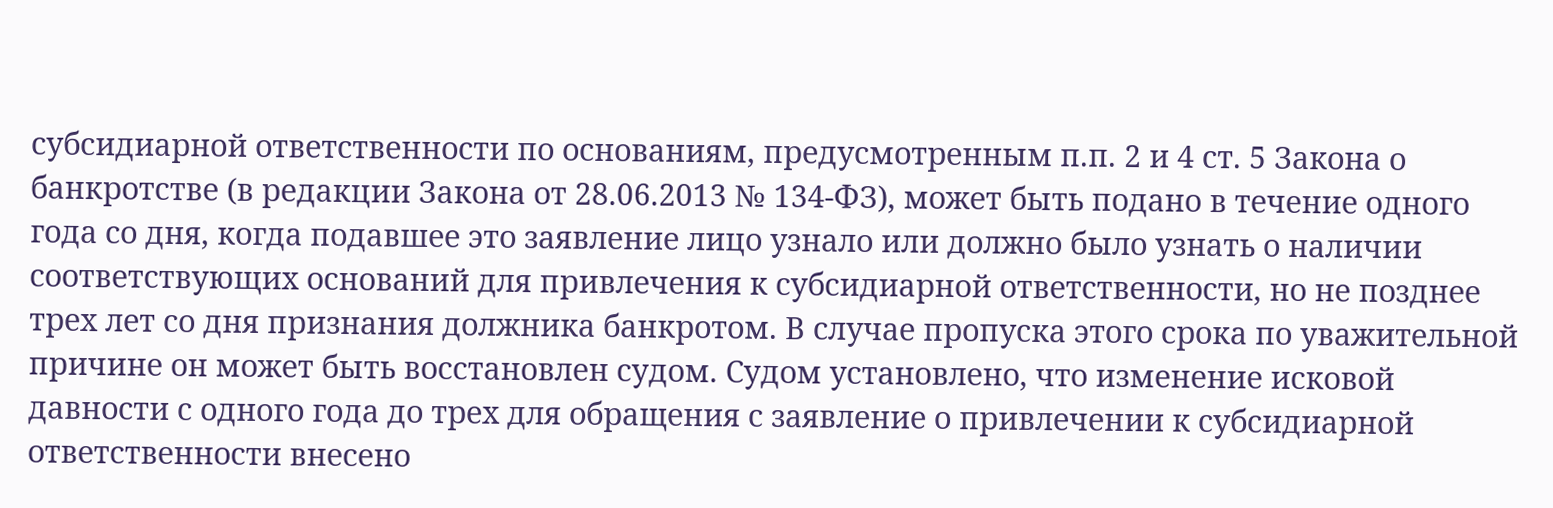субсидиарной ответственности по основаниям, предусмотренным п.п. 2 и 4 ст. 5 Закона о банкротстве (в редакции Закона от 28.06.2013 № 134-ФЗ), может быть подано в течение одного года со дня, когда подавшее это заявление лицо узнало или должно было узнать о наличии соответствующих оснований для привлечения к субсидиарной ответственности, но не позднее трех лет со дня признания должника банкротом. В случае пропуска этого срока по уважительной причине он может быть восстановлен судом. Судом установлено, что изменение исковой давности с одного года до трех для обращения с заявление о привлечении к субсидиарной ответственности внесено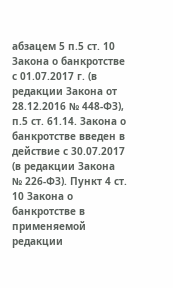абзацем 5 п.5 ст. 10 Закона о банкротстве с 01.07.2017 г. (в редакции Закона от 28.12.2016 № 448-ФЗ), п.5 ст. 61.14. Закона о банкротстве введен в действие с 30.07.2017 (в редакции Закона № 226-ФЗ). Пункт 4 ст. 10 Закона о банкротстве в применяемой редакции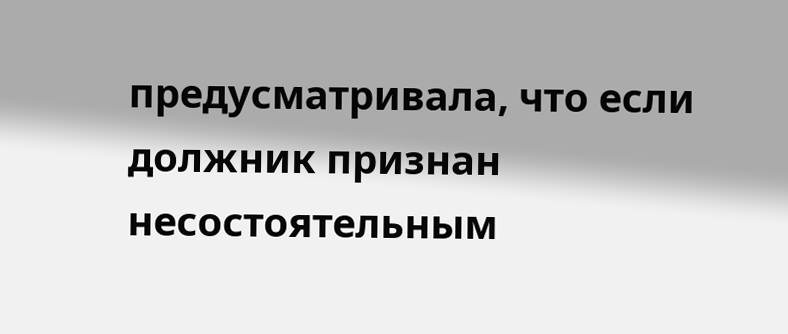предусматривала, что если должник признан несостоятельным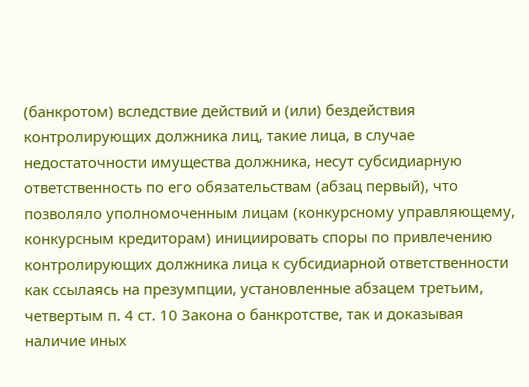(банкротом) вследствие действий и (или) бездействия контролирующих должника лиц, такие лица, в случае недостаточности имущества должника, несут субсидиарную ответственность по его обязательствам (абзац первый), что позволяло уполномоченным лицам (конкурсному управляющему, конкурсным кредиторам) инициировать споры по привлечению контролирующих должника лица к субсидиарной ответственности как ссылаясь на презумпции, установленные абзацем третьим, четвертым п. 4 ст. 10 Закона о банкротстве, так и доказывая наличие иных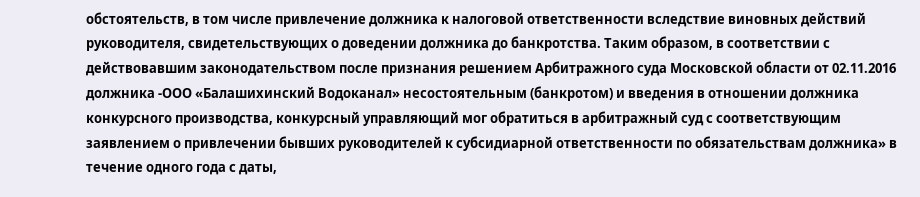обстоятельств, в том числе привлечение должника к налоговой ответственности вследствие виновных действий руководителя, свидетельствующих о доведении должника до банкротства. Таким образом, в соответствии с действовавшим законодательством после признания решением Арбитражного суда Московской области от 02.11.2016 должника -ООО «Балашихинский Водоканал» несостоятельным (банкротом) и введения в отношении должника конкурсного производства, конкурсный управляющий мог обратиться в арбитражный суд с соответствующим заявлением о привлечении бывших руководителей к субсидиарной ответственности по обязательствам должника» в течение одного года с даты,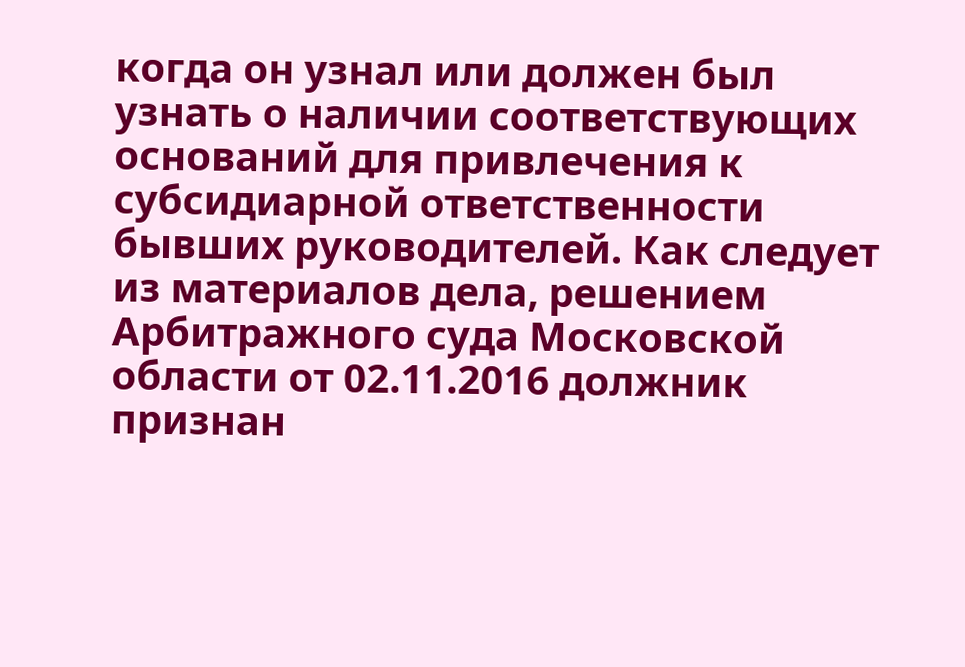когда он узнал или должен был узнать о наличии соответствующих оснований для привлечения к субсидиарной ответственности бывших руководителей. Как следует из материалов дела, решением Арбитражного суда Московской области от 02.11.2016 должник признан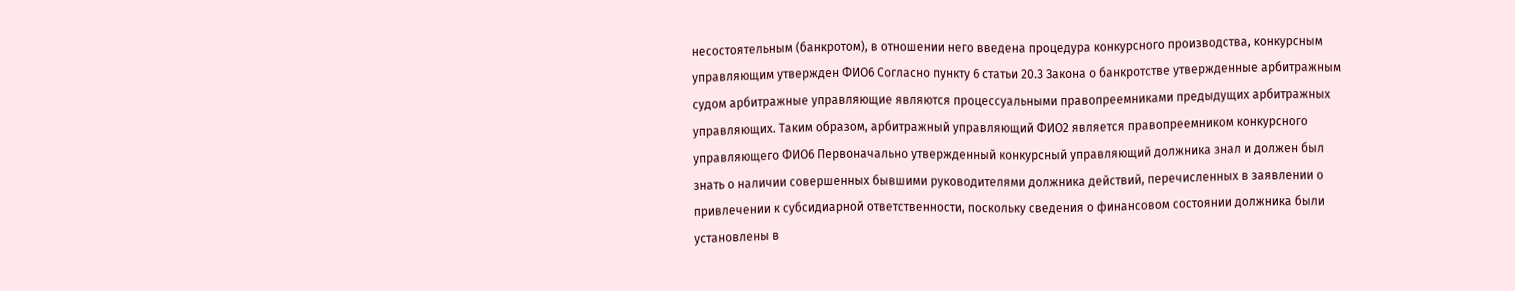несостоятельным (банкротом), в отношении него введена процедура конкурсного производства, конкурсным управляющим утвержден ФИО6 Согласно пункту 6 статьи 20.3 Закона о банкротстве утвержденные арбитражным судом арбитражные управляющие являются процессуальными правопреемниками предыдущих арбитражных управляющих. Таким образом, арбитражный управляющий ФИО2 является правопреемником конкурсного управляющего ФИО6 Первоначально утвержденный конкурсный управляющий должника знал и должен был знать о наличии совершенных бывшими руководителями должника действий, перечисленных в заявлении о привлечении к субсидиарной ответственности, поскольку сведения о финансовом состоянии должника были установлены в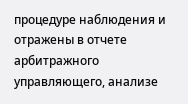процедуре наблюдения и отражены в отчете арбитражного управляющего, анализе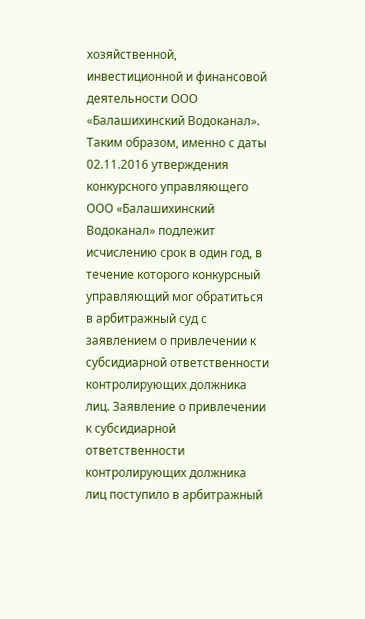хозяйственной, инвестиционной и финансовой деятельности ООО «Балашихинский Водоканал». Таким образом, именно с даты 02.11.2016 утверждения конкурсного управляющего ООО «Балашихинский Водоканал» подлежит исчислению срок в один год, в течение которого конкурсный управляющий мог обратиться в арбитражный суд с заявлением о привлечении к субсидиарной ответственности контролирующих должника лиц. Заявление о привлечении к субсидиарной ответственности контролирующих должника лиц поступило в арбитражный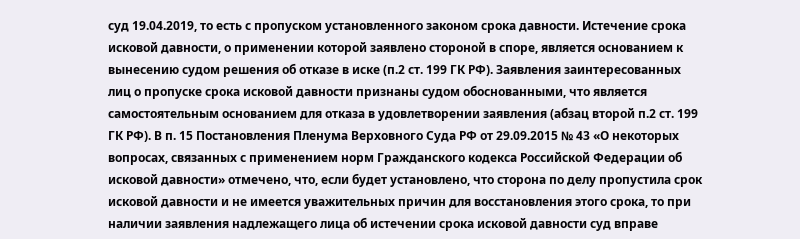суд 19.04.2019, то есть с пропуском установленного законом срока давности. Истечение срока исковой давности, о применении которой заявлено стороной в споре, является основанием к вынесению судом решения об отказе в иске (п.2 ст. 199 ГК РФ). Заявления заинтересованных лиц о пропуске срока исковой давности признаны судом обоснованными, что является самостоятельным основанием для отказа в удовлетворении заявления (абзац второй п.2 ст. 199 ГК РФ). В п. 15 Постановления Пленума Верховного Суда РФ от 29.09.2015 № 43 «О некоторых вопросах, связанных с применением норм Гражданского кодекса Российской Федерации об исковой давности» отмечено, что, если будет установлено, что сторона по делу пропустила срок исковой давности и не имеется уважительных причин для восстановления этого срока, то при наличии заявления надлежащего лица об истечении срока исковой давности суд вправе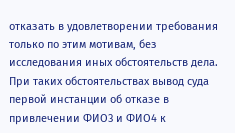отказать в удовлетворении требования только по этим мотивам, без исследования иных обстоятельств дела. При таких обстоятельствах вывод суда первой инстанции об отказе в привлечении ФИО3 и ФИО4 к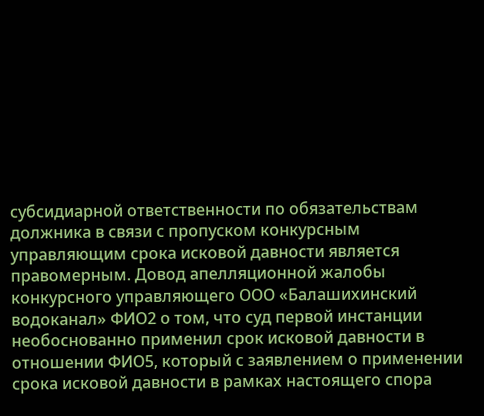субсидиарной ответственности по обязательствам должника в связи с пропуском конкурсным управляющим срока исковой давности является правомерным. Довод апелляционной жалобы конкурсного управляющего ООО «Балашихинский водоканал» ФИО2 о том, что суд первой инстанции необоснованно применил срок исковой давности в отношении ФИО5, который с заявлением о применении срока исковой давности в рамках настоящего спора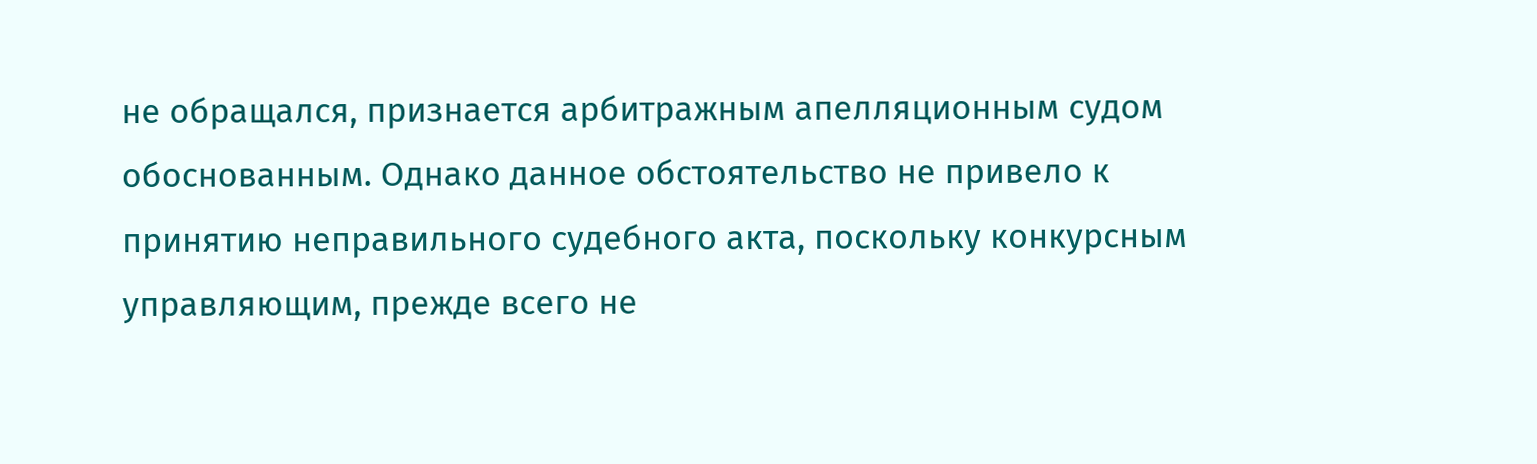не обращался, признается арбитражным апелляционным судом обоснованным. Однако данное обстоятельство не привело к принятию неправильного судебного акта, поскольку конкурсным управляющим, прежде всего не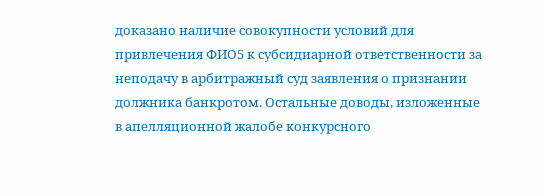доказано наличие совокупности условий для привлечения ФИО5 к субсидиарной ответственности за неподачу в арбитражный суд заявления о признании должника банкротом. Остальные доводы, изложенные в апелляционной жалобе конкурсного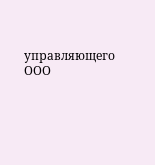управляющего ООО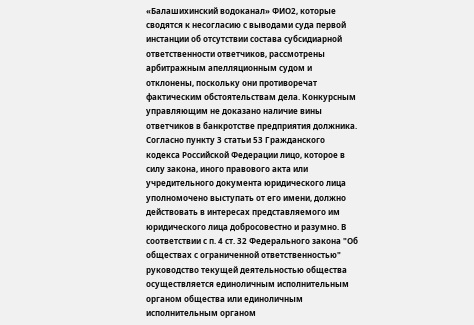«Балашихинский водоканал» ФИО2, которые сводятся к несогласию с выводами суда первой инстанции об отсутствии состава субсидиарной ответственности ответчиков, рассмотрены арбитражным апелляционным судом и отклонены, поскольку они противоречат фактическим обстоятельствам дела. Конкурсным управляющим не доказано наличие вины ответчиков в банкротстве предприятия должника. Согласно пункту 3 статьи 53 Гражданского кодекса Российской Федерации лицо, которое в силу закона, иного правового акта или учредительного документа юридического лица уполномочено выступать от его имени, должно действовать в интересах представляемого им юридического лица добросовестно и разумно. В соответствии с п. 4 ст. 32 Федерального закона "Об обществах с ограниченной ответственностью" руководство текущей деятельностью общества осуществляется единоличным исполнительным органом общества или единоличным исполнительным органом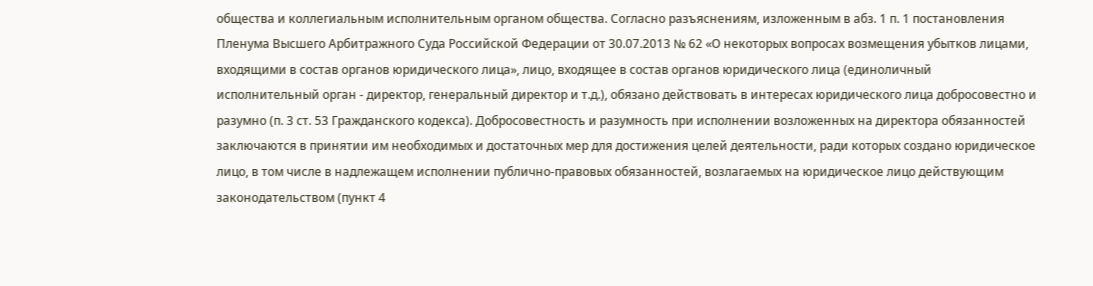общества и коллегиальным исполнительным органом общества. Согласно разъяснениям, изложенным в абз. 1 п. 1 постановления Пленума Высшего Арбитражного Суда Российской Федерации от 30.07.2013 № 62 «О некоторых вопросах возмещения убытков лицами, входящими в состав органов юридического лица», лицо, входящее в состав органов юридического лица (единоличный исполнительный орган - директор, генеральный директор и т.д.), обязано действовать в интересах юридического лица добросовестно и разумно (п. 3 ст. 53 Гражданского кодекса). Добросовестность и разумность при исполнении возложенных на директора обязанностей заключаются в принятии им необходимых и достаточных мер для достижения целей деятельности, ради которых создано юридическое лицо, в том числе в надлежащем исполнении публично-правовых обязанностей, возлагаемых на юридическое лицо действующим законодательством (пункт 4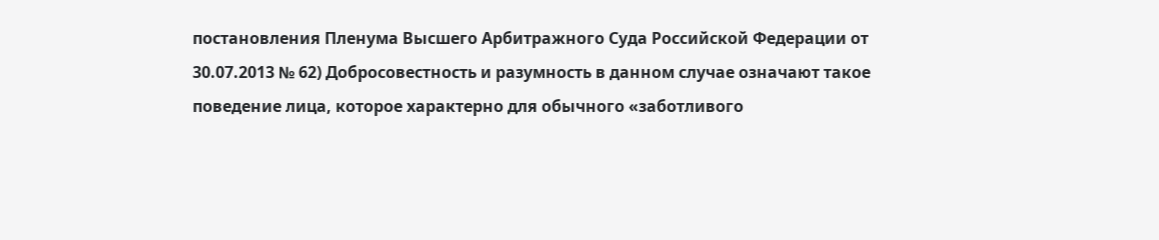постановления Пленума Высшего Арбитражного Суда Российской Федерации от 30.07.2013 № 62) Добросовестность и разумность в данном случае означают такое поведение лица, которое характерно для обычного «заботливого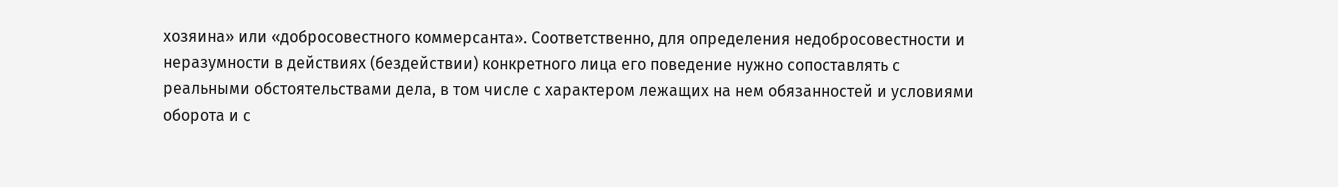хозяина» или «добросовестного коммерсанта». Соответственно, для определения недобросовестности и неразумности в действиях (бездействии) конкретного лица его поведение нужно сопоставлять с реальными обстоятельствами дела, в том числе с характером лежащих на нем обязанностей и условиями оборота и с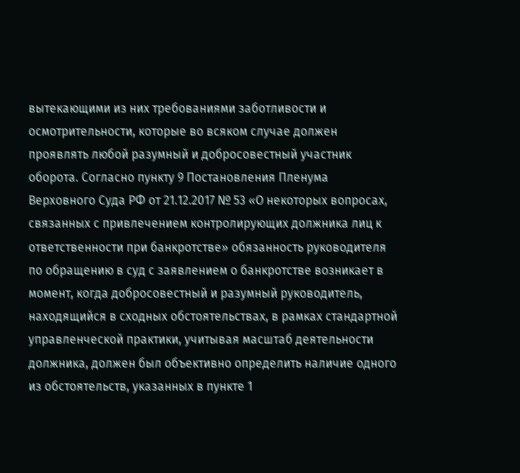вытекающими из них требованиями заботливости и осмотрительности, которые во всяком случае должен проявлять любой разумный и добросовестный участник оборота. Согласно пункту 9 Постановления Пленума Верховного Суда РФ от 21.12.2017 № 53 «О некоторых вопросах, связанных с привлечением контролирующих должника лиц к ответственности при банкротстве» обязанность руководителя по обращению в суд с заявлением о банкротстве возникает в момент, когда добросовестный и разумный руководитель, находящийся в сходных обстоятельствах, в рамках стандартной управленческой практики, учитывая масштаб деятельности должника, должен был объективно определить наличие одного из обстоятельств, указанных в пункте 1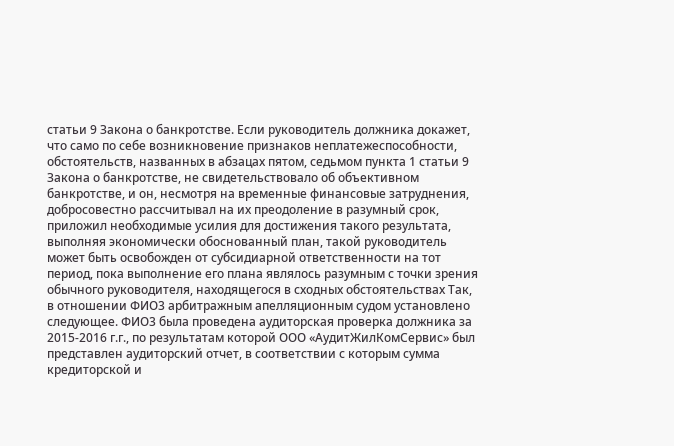статьи 9 Закона о банкротстве. Если руководитель должника докажет, что само по себе возникновение признаков неплатежеспособности, обстоятельств, названных в абзацах пятом, седьмом пункта 1 статьи 9 Закона о банкротстве, не свидетельствовало об объективном банкротстве, и он, несмотря на временные финансовые затруднения, добросовестно рассчитывал на их преодоление в разумный срок, приложил необходимые усилия для достижения такого результата, выполняя экономически обоснованный план, такой руководитель может быть освобожден от субсидиарной ответственности на тот период, пока выполнение его плана являлось разумным с точки зрения обычного руководителя, находящегося в сходных обстоятельствах Так, в отношении ФИО3 арбитражным апелляционным судом установлено следующее. ФИО3 была проведена аудиторская проверка должника за 2015-2016 г.г., по результатам которой ООО «АудитЖилКомСервис» был представлен аудиторский отчет, в соответствии с которым сумма кредиторской и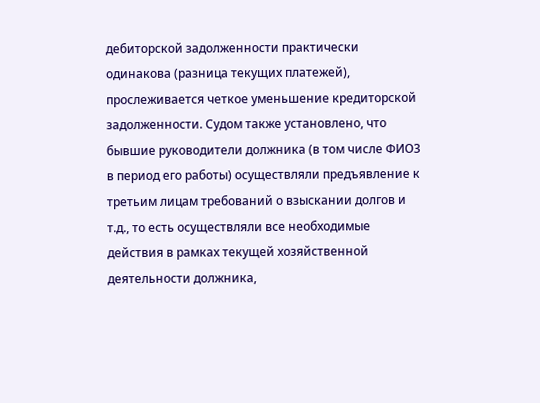дебиторской задолженности практически одинакова (разница текущих платежей), прослеживается четкое уменьшение кредиторской задолженности. Судом также установлено, что бывшие руководители должника (в том числе ФИО3 в период его работы) осуществляли предъявление к третьим лицам требований о взыскании долгов и т.д., то есть осуществляли все необходимые действия в рамках текущей хозяйственной деятельности должника,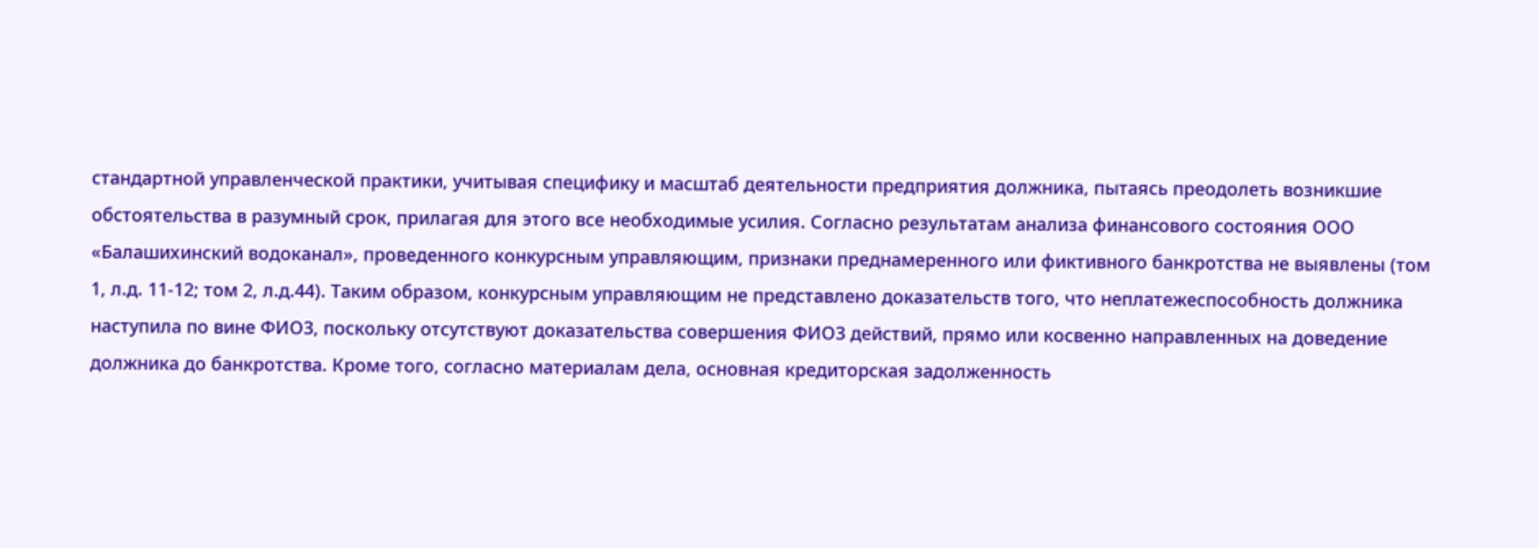стандартной управленческой практики, учитывая специфику и масштаб деятельности предприятия должника, пытаясь преодолеть возникшие обстоятельства в разумный срок, прилагая для этого все необходимые усилия. Согласно результатам анализа финансового состояния ООО «Балашихинский водоканал», проведенного конкурсным управляющим, признаки преднамеренного или фиктивного банкротства не выявлены (том 1, л.д. 11-12; том 2, л.д.44). Таким образом, конкурсным управляющим не представлено доказательств того, что неплатежеспособность должника наступила по вине ФИО3, поскольку отсутствуют доказательства совершения ФИО3 действий, прямо или косвенно направленных на доведение должника до банкротства. Кроме того, согласно материалам дела, основная кредиторская задолженность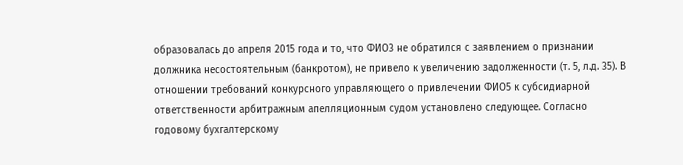образовалась до апреля 2015 года и то, что ФИО3 не обратился с заявлением о признании должника несостоятельным (банкротом), не привело к увеличению задолженности (т. 5, л.д. 35). В отношении требований конкурсного управляющего о привлечении ФИО5 к субсидиарной ответственности арбитражным апелляционным судом установлено следующее. Согласно годовому бухгалтерскому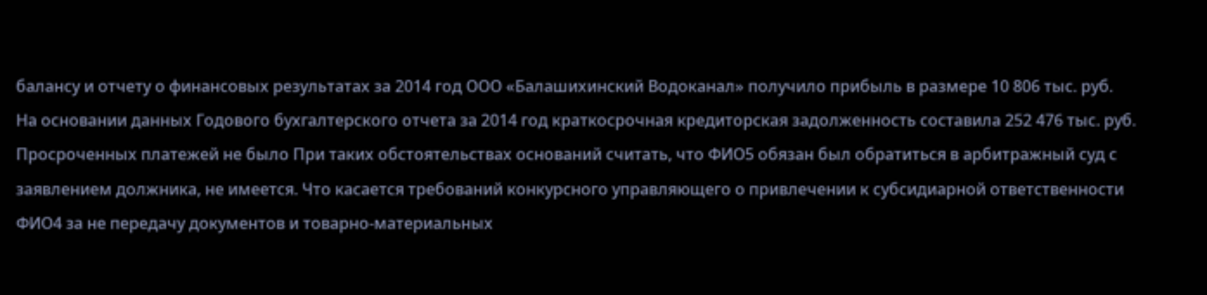балансу и отчету о финансовых результатах за 2014 год ООО «Балашихинский Водоканал» получило прибыль в размере 10 806 тыс. руб. На основании данных Годового бухгалтерского отчета за 2014 год краткосрочная кредиторская задолженность составила 252 476 тыс. руб. Просроченных платежей не было При таких обстоятельствах оснований считать, что ФИО5 обязан был обратиться в арбитражный суд с заявлением должника, не имеется. Что касается требований конкурсного управляющего о привлечении к субсидиарной ответственности ФИО4 за не передачу документов и товарно-материальных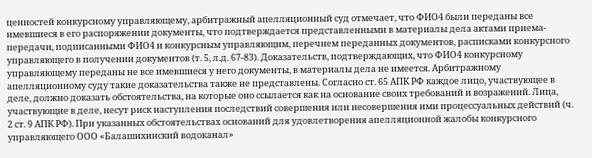ценностей конкурсному управляющему, арбитражный апелляционный суд отмечает, что ФИО4 были переданы все имевшиеся в его распоряжении документы, что подтверждается представленными в материалы дела актами приема-передачи, подписанными ФИО4 и конкурсным управляющим, перечнем переданных документов, расписками конкурсного управляющего в получении документов (т. 5, л.д. 67-83). Доказательств, подтверждающих, что ФИО4 конкурсному управляющему переданы не все имевшиеся у него документы, в материалы дела не имеется. Арбитражному апелляционному суду такие доказательства также не представлены. Согласно ст. 65 АПК РФ каждое лицо, участвующее в деле, должно доказать обстоятельства, на которые оно ссылается как на основание своих требований и возражений. Лица, участвующие в деле, несут риск наступления последствий совершения или несовершения ими процессуальных действий (ч. 2 ст. 9 АПК РФ). При указанных обстоятельствах оснований для удовлетворения апелляционной жалобы конкурсного управляющего ООО «Балашихинский водоканал»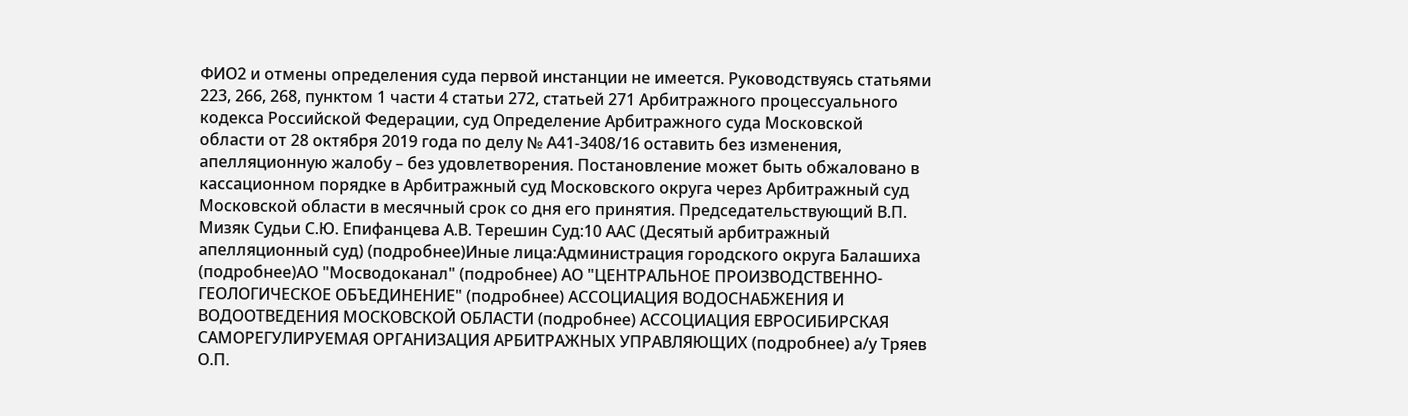ФИО2 и отмены определения суда первой инстанции не имеется. Руководствуясь статьями 223, 266, 268, пунктом 1 части 4 статьи 272, статьей 271 Арбитражного процессуального кодекса Российской Федерации, суд Определение Арбитражного суда Московской области от 28 октября 2019 года по делу № А41-3408/16 оставить без изменения, апелляционную жалобу – без удовлетворения. Постановление может быть обжаловано в кассационном порядке в Арбитражный суд Московского округа через Арбитражный суд Московской области в месячный срок со дня его принятия. Председательствующий В.П. Мизяк Судьи С.Ю. Епифанцева А.В. Терешин Суд:10 ААС (Десятый арбитражный апелляционный суд) (подробнее)Иные лица:Администрация городского округа Балашиха (подробнее)АО "Мосводоканал" (подробнее) АО "ЦЕНТРАЛЬНОЕ ПРОИЗВОДСТВЕННО-ГЕОЛОГИЧЕСКОЕ ОБЪЕДИНЕНИЕ" (подробнее) АССОЦИАЦИЯ ВОДОСНАБЖЕНИЯ И ВОДООТВЕДЕНИЯ МОСКОВСКОЙ ОБЛАСТИ (подробнее) АССОЦИАЦИЯ ЕВРОСИБИРСКАЯ САМОРЕГУЛИРУЕМАЯ ОРГАНИЗАЦИЯ АРБИТРАЖНЫХ УПРАВЛЯЮЩИХ (подробнее) а/у Тряев О.П.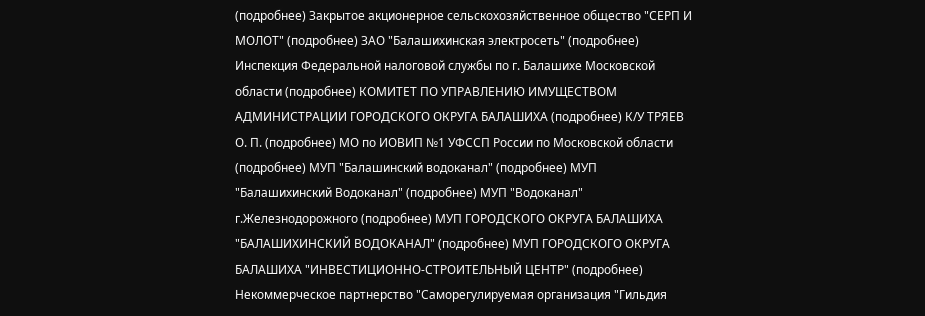(подробнее) Закрытое акционерное сельскохозяйственное общество "СЕРП И МОЛОТ" (подробнее) ЗАО "Балашихинская электросеть" (подробнее) Инспекция Федеральной налоговой службы по г. Балашихе Московской области (подробнее) КОМИТЕТ ПО УПРАВЛЕНИЮ ИМУЩЕСТВОМ АДМИНИСТРАЦИИ ГОРОДСКОГО ОКРУГА БАЛАШИХА (подробнее) К/У ТРЯЕВ О. П. (подробнее) МО по ИОВИП №1 УФССП России по Московской области (подробнее) МУП "Балашинский водоканал" (подробнее) МУП "Балашихинский Водоканал" (подробнее) МУП "Водоканал" г.Железнодорожного (подробнее) МУП ГОРОДСКОГО ОКРУГА БАЛАШИХА "БАЛАШИХИНСКИЙ ВОДОКАНАЛ" (подробнее) МУП ГОРОДСКОГО ОКРУГА БАЛАШИХА "ИНВЕСТИЦИОННО-СТРОИТЕЛЬНЫЙ ЦЕНТР" (подробнее) Некоммерческое партнерство "Саморегулируемая организация "Гильдия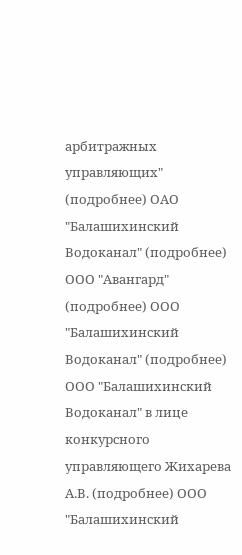арбитражных управляющих" (подробнее) ОАО "Балашихинский Водоканал" (подробнее) ООО "Авангард" (подробнее) ООО "Балашихинский Водоканал" (подробнее) ООО "Балашихинский Водоканал" в лице конкурсного управляющего Жихарева А.В. (подробнее) ООО "Балашихинский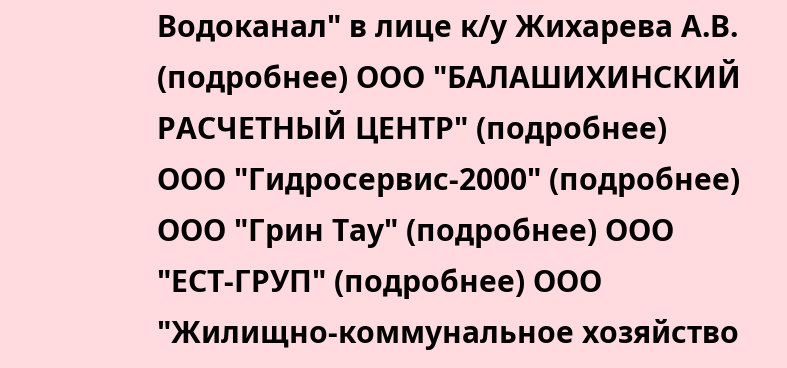Водоканал" в лице к/у Жихарева А.В. (подробнее) ООО "БАЛАШИХИНСКИЙ РАСЧЕТНЫЙ ЦЕНТР" (подробнее) ООО "Гидросервис-2000" (подробнее) ООО "Грин Тау" (подробнее) ООО "ЕСТ-ГРУП" (подробнее) ООО "Жилищно-коммунальное хозяйство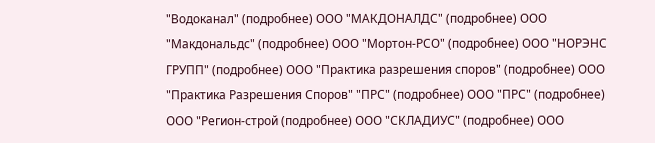"Водоканал" (подробнее) ООО "МАКДОНАЛДС" (подробнее) ООО "Макдональдс" (подробнее) ООО "Мортон-РСО" (подробнее) ООО "НОРЭНС ГРУПП" (подробнее) ООО "Практика разрешения споров" (подробнее) ООО "Практика Разрешения Споров" "ПРС" (подробнее) ООО "ПРС" (подробнее) ООО "Регион-строй (подробнее) ООО "СКЛАДИУС" (подробнее) ООО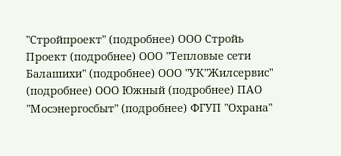"Стройпроект" (подробнее) ООО Стройь Проект (подробнее) ООО "Тепловые сети Балашихи" (подробнее) ООО "УК"Жилсервис" (подробнее) ООО Южный (подробнее) ПАО "Мосэнергосбыт" (подробнее) ФГУП "Охрана"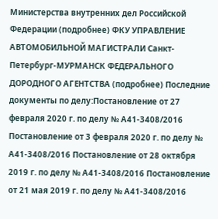Министерства внутренних дел Российской Федерации (подробнее) ФКУ УПРАВЛЕНИЕ АВТОМОБИЛЬНОЙ МАГИСТРАЛИ Санкт-Петербург-МУРМАНСК ФЕДЕРАЛЬНОГО ДОРОДНОГО АГЕНТСТВА (подробнее) Последние документы по делу:Постановление от 27 февраля 2020 г. по делу № А41-3408/2016 Постановление от 3 февраля 2020 г. по делу № А41-3408/2016 Постановление от 28 октября 2019 г. по делу № А41-3408/2016 Постановление от 21 мая 2019 г. по делу № А41-3408/2016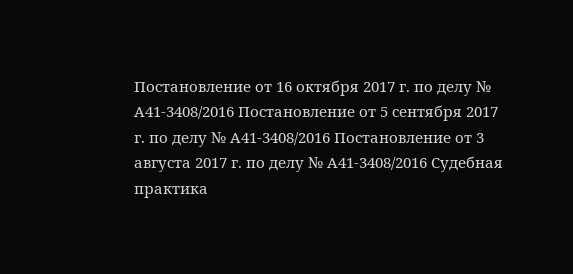Постановление от 16 октября 2017 г. по делу № А41-3408/2016 Постановление от 5 сентября 2017 г. по делу № А41-3408/2016 Постановление от 3 августа 2017 г. по делу № А41-3408/2016 Судебная практика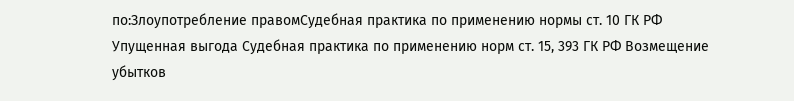по:Злоупотребление правомСудебная практика по применению нормы ст. 10 ГК РФ Упущенная выгода Судебная практика по применению норм ст. 15, 393 ГК РФ Возмещение убытков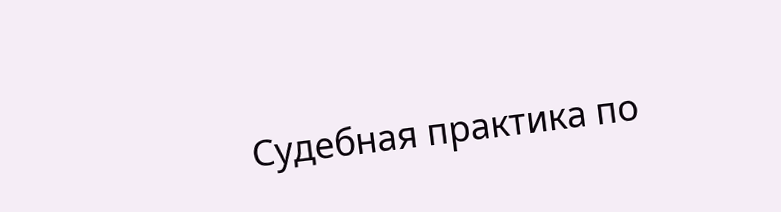Судебная практика по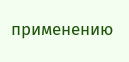применению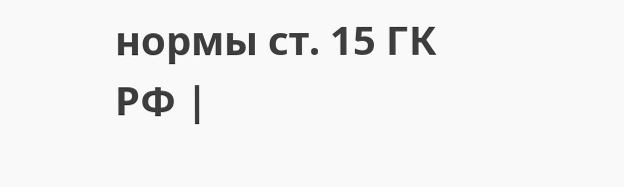нормы ст. 15 ГК РФ |